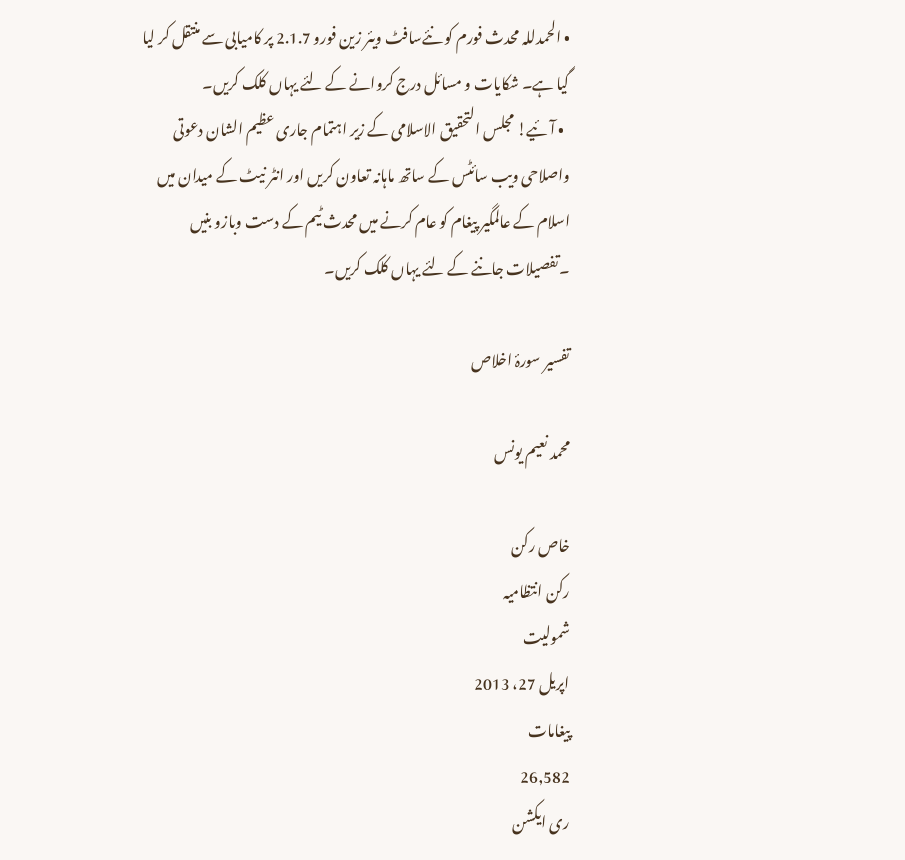• الحمدللہ محدث فورم کو نئےسافٹ ویئر زین فورو 2.1.7 پر کامیابی سے منتقل کر لیا گیا ہے۔ شکایات و مسائل درج کروانے کے لئے یہاں کلک کریں۔
  • آئیے! مجلس التحقیق الاسلامی کے زیر اہتمام جاری عظیم الشان دعوتی واصلاحی ویب سائٹس کے ساتھ ماہانہ تعاون کریں اور انٹر نیٹ کے میدان میں اسلام کے عالمگیر پیغام کو عام کرنے میں محدث ٹیم کے دست وبازو بنیں ۔تفصیلات جاننے کے لئے یہاں کلک کریں۔

تفسیر سورۂ اخلاص

محمد نعیم یونس

خاص رکن
رکن انتظامیہ
شمولیت
اپریل 27، 2013
پیغامات
26,582
ری ایکشن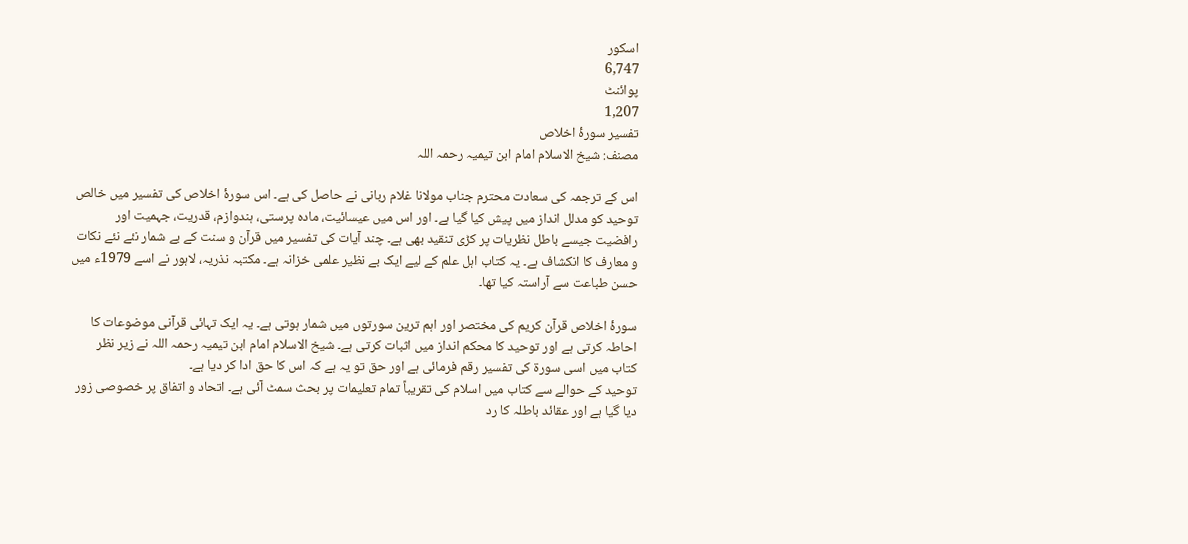اسکور
6,747
پوائنٹ
1,207
تفسیر سورۂ اخلاص
مصنف: شیخ الاسلام امام ابن تیمیہ رحمہ اللہ

اس کے ترجمہ کی سعادت محترم جناب مولانا غلام ربانی نے حاصل کی ہے۔ اس سورۂ اخلاص کی تفسیر میں خالص توحید کو مدلل انداز میں پیش کیا گیا ہے۔ اور اس میں عیسائیت، مادہ پرستی، ہندوازم، قدریت، جہمیت اور رافضیت جیسے باطل نظریات پر کڑی تنقید بھی ہے۔ چند آیات کی تفسیر میں قرآن و سنت کے بے شمار نئے نئے نکات و معارف کا انکشاف ہے۔ یہ کتاب اہل علم کے لیے ایک بے نظیر علمی خزانہ ہے۔ مکتبہ نذریہ، لاہور نے اسے 1979ء میں حسن طباعت سے آراستہ کیا تھا۔

سورۂ اخلاص قرآن کریم کی مختصر اور اہم ترین سورتوں میں شمار ہوتی ہے۔ یہ ایک تہائی قرآنی موضوعات کا احاطہ کرتی ہے اور توحید کا محکم انداز میں اثبات کرتی ہے۔ شیخ الاسلام امام ابن تیمیہ رحمہ اللہ نے زیر نظر کتاب میں اسی سورۃ کی تفسیر رقم فرمائی ہے اور حق تو یہ ہے کہ اس کا حق ادا کر دیا ہے۔
توحید کے حوالے سے کتاب میں اسلام کی تقریباً تمام تعلیمات پر بحث سمٹ آئی ہے۔ اتحاد و اتفاق پر خصوصی زور دیا گیا ہے اور عقائد باطلہ کا رد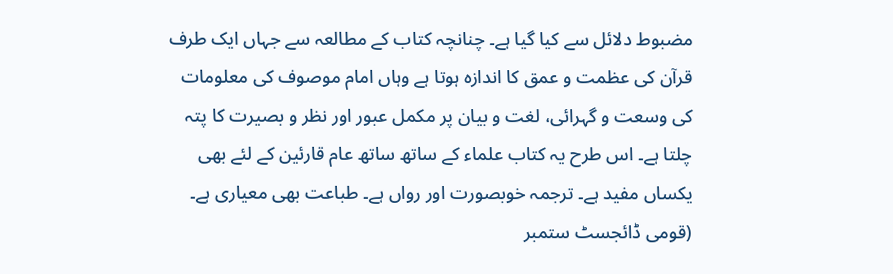مضبوط دلائل سے کیا گیا ہے۔ چنانچہ کتاب کے مطالعہ سے جہاں ایک طرف قرآن کی عظمت و عمق کا اندازہ ہوتا ہے وہاں امام موصوف کی معلومات کی وسعت و گہرائی، لغت و بیان پر مکمل عبور اور نظر و بصیرت کا پتہ چلتا ہے۔ اس طرح یہ کتاب علماء کے ساتھ ساتھ عام قارئین کے لئے بھی یکساں مفید ہے۔ ترجمہ خوبصورت اور رواں ہے۔ طباعت بھی معیاری ہے۔ (قومی ڈائجسٹ ستمبر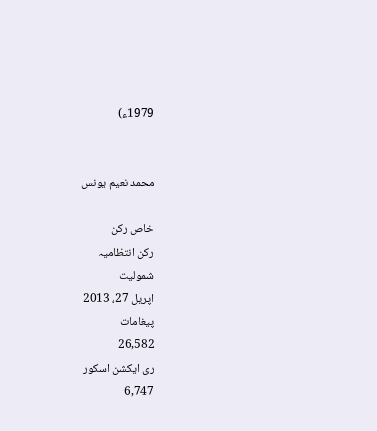1979ء)


محمد نعیم یونس

خاص رکن
رکن انتظامیہ
شمولیت
اپریل 27، 2013
پیغامات
26,582
ری ایکشن اسکور
6,747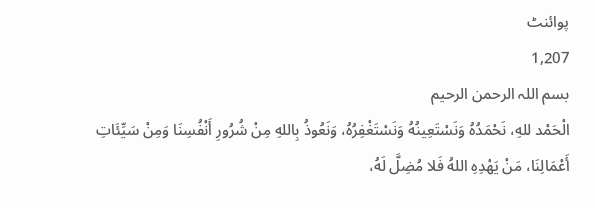پوائنٹ
1,207
بسم اللہ الرحمن الرحیم
الْحَمْد للهِ، نَحْمَدُهُ وَنَسْتَعِينُهُ وَنَسْتَغْفِرُهُ، وَنَعُوذُ بِاللهِ مِنْ شُرُورِ أَنْفُسِنَا وَمِنْ سَيِّئَاتِ أَعْمَالِنَا، مَنْ يَهْدِهِ اللهُ فَلا مُضِلَّ لَهُ،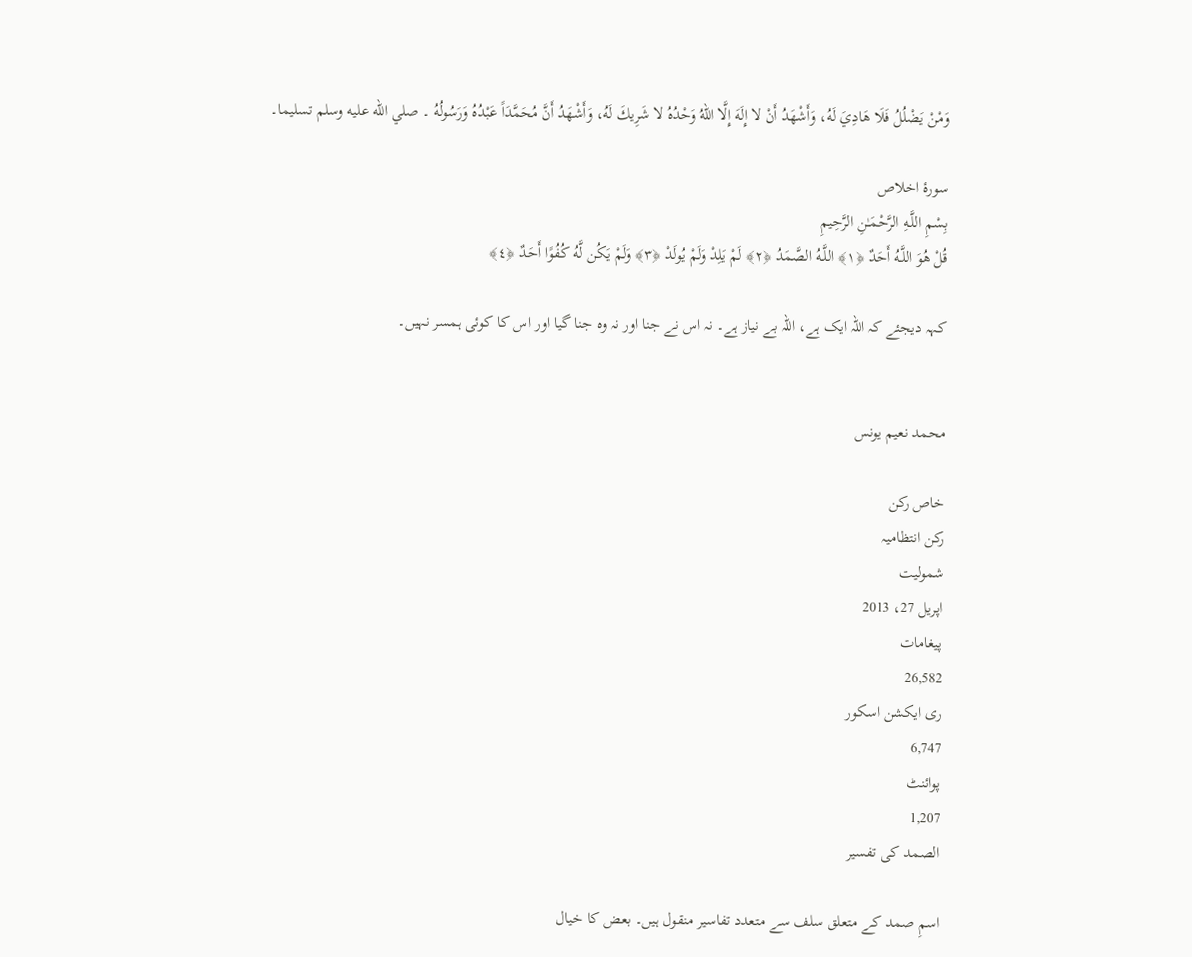وَمْنْ يَضْلُلُ فَلَا هَادِيَ لَهُ، وَأَشْهَدُ أَنْ لا إِلَهَ إِلَّا اللهُ وَحْدُهُ لا شَرِيكَ لَهُ، وَأَشْهَدُ أَنَّ مُحَمَّدَاً عَبْدُهُ وَرَسُولُهُ ۔ صلي الله عليه وسلم تسليما۔

سورۂ اخلاص
بِسْمِ اللَّـهِ الرَّحْمَـٰنِ الرَّحِيمِ
قُلْ هُوَ اللَّـهُ أَحَدٌ ﴿١﴾ اللَّـهُ الصَّمَدُ ﴿٢﴾ لَمْ يَلِدْ وَلَمْ يُولَدْ ﴿٣﴾ وَلَمْ يَكُن لَّهُ كُفُوًا أَحَدٌ ﴿٤﴾

کہہ دیجئے کہ اللہ ایک ہے، اللہ بے نیاز ہے۔ نہ اس نے جنا اور نہ وہ جنا گیا اور اس کا کوئی ہمسر نہیں۔


محمد نعیم یونس

خاص رکن
رکن انتظامیہ
شمولیت
اپریل 27، 2013
پیغامات
26,582
ری ایکشن اسکور
6,747
پوائنٹ
1,207
الصمد کی تفسیر

اسمِ صمد کے متعلق سلف سے متعدد تفاسیر منقول ہیں۔ بعض کا خیال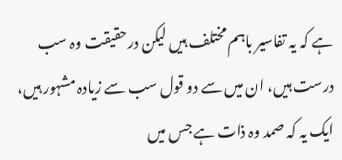ہے کہ یہ تفاسیر باہم مختلف ہیں لیکن درحقیقت وہ سب درست ہیں، ان میں سے دو قول سب سے زیادہ مشہور ہیں، ایک یہ کہ صمد وہ ذات ہے جس میں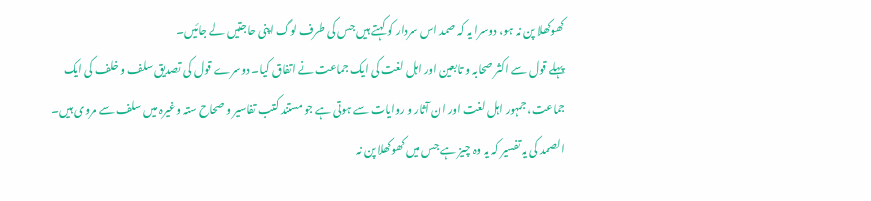کھوکھلا پن نہ ہو، دوسرا یہ کہ صمد اس سردار کو کہتے ہیں جس کی طرف لوگ اپنی حاجتیں لے جائیں۔
پہلے قول سے اکثر صحابہ و تابعین اور اہل لغت کی ایک جماعت نے اتفاق کیا۔ دوسرے قول کی تصدیق سلف و خلف کی ایک جماعت، جمہور اہل لغت اور ان آثار و روایات سے ہوتی ہے جو مستند کتب تفاسیر و صحاح ستہ وغیرہ میں سلف سے مروی ہیں۔ الصمد کی یہ تفسیر کہ یہ وہ چیز ہے جس میں کھوکھلا پن نہ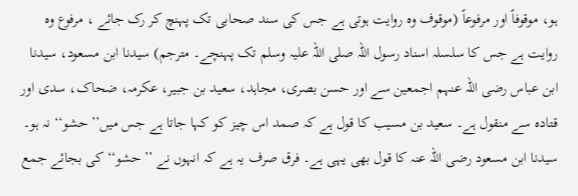ہو، موقوفاً اور مرفوعاً (موقوف وہ روایت ہوتی ہے جس کی سند صحابی تک پہنچ کر رک جائے ، مرفوع وہ روایت ہے جس کا سلسلہ اسناد رسول اللہ صلی اللہ علیہ وسلم تک پہنچے۔ مترجم) سیدنا ابن مسعود، سیدنا ابن عباس رضی اللہ عنہم اجمعین سے اور حسن بصری، مجاہد، سعید بن جبیر، عکرمہ، ضحاک، سدی اور قتادہ سے منقول ہے۔ سعید بن مسیب کا قول ہے کہ صمد اس چیز کو کہا جاتا ہے جس میں’’حشو‘‘ نہ ہو۔ سیدنا ابن مسعود رضی اللہ عنہ کا قول بھی یہی ہے۔ فرق صرف یہ ہے کہ انہوں نے ’’حشو‘‘ کی بجائے جمع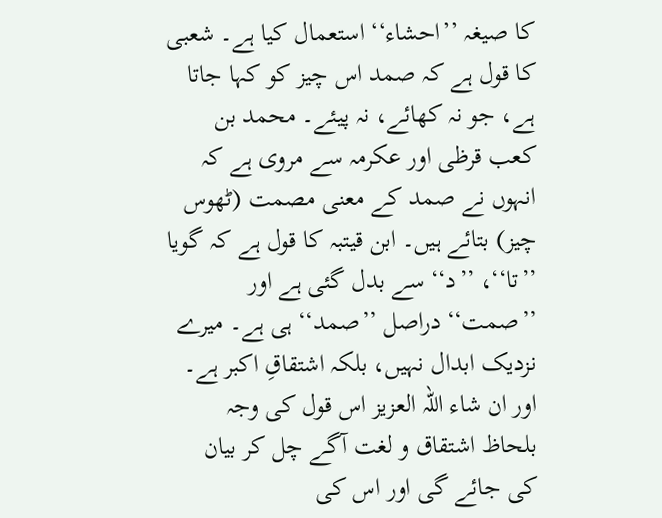کا صیغہ ’’احشاء‘‘ استعمال کیا ہے۔ شعبی کا قول ہے کہ صمد اس چیز کو کہا جاتا ہے، جو نہ کھائے، نہ پیئے۔ محمد بن کعب قرظی اور عکرمہ سے مروی ہے کہ انہوں نے صمد کے معنی مصمت (ٹھوس چیز) بتائے ہیں۔ ابن قیتبہ کا قول ہے کہ گویا ’’تا‘‘، ’’د‘‘ سے بدل گئی ہے اور ’’صمت‘‘ دراصل ’’صمد‘‘ ہی ہے۔ میرے نزدیک ابدال نہیں، بلکہ اشتقاقِ اکبر ہے۔ اور ان شاء اللہ العزیز اس قول کی وجہ بلحاظ اشتقاق و لغت آگے چل کر بیان کی جائے گی اور اس کی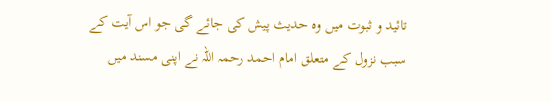تائید و ثبوت میں وہ حدیث پیش کی جائے گی جو اس آیت کے سبب نزول کے متعلق امام احمد رحمہ اللہ نے اپنی مسند میں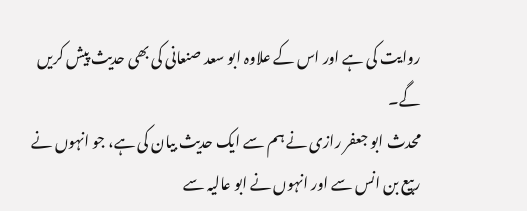روایت کی ہے اور اس کے علاوہ ابو سعد صنعانی کی بھی حدیث پیش کریں گے۔
محدث ابو جعفر رازی نے ہم سے ایک حدیث بیان کی ہے، جو انہوں نے ربیع بن انس سے اور انہوں نے ابو عالیہ سے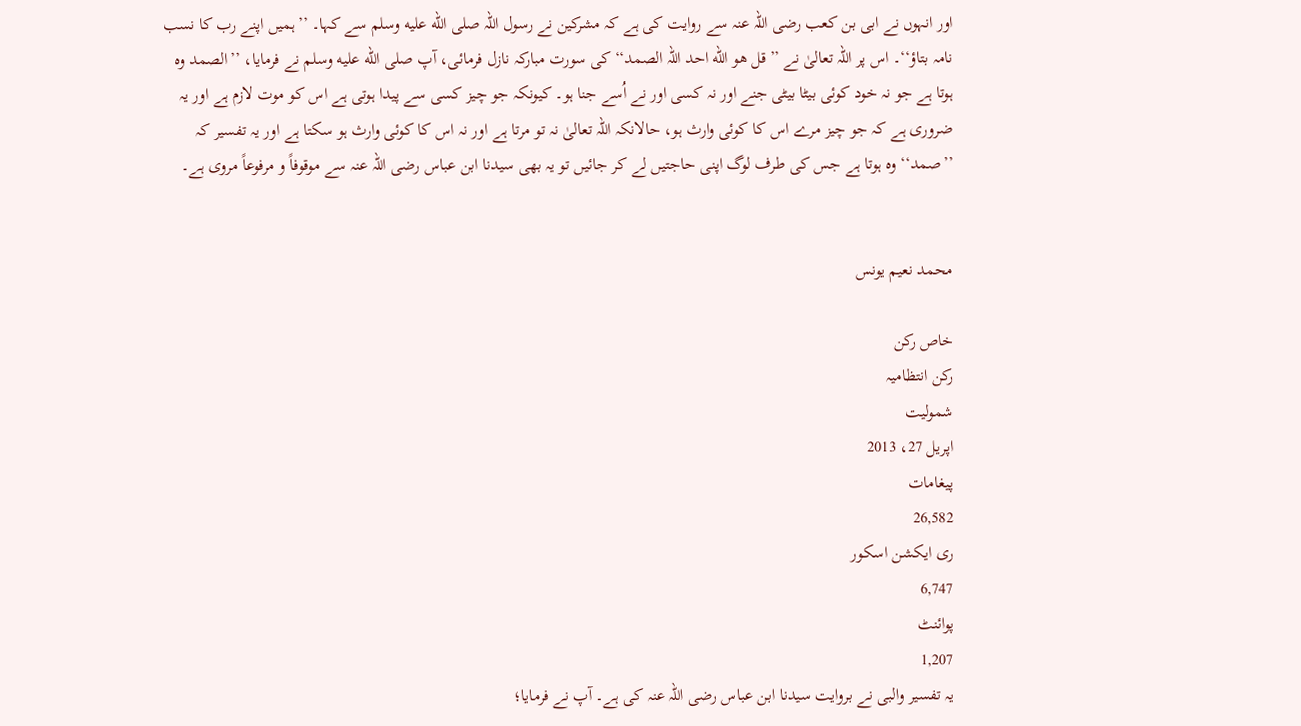اور انہوں نے ابی بن کعب رضی اللہ عنہ سے روایت کی ہے کہ مشرکین نے رسول اللہ صلى الله عليه وسلم سے کہا۔ ’’ہمیں اپنے رب کا نسب نامہ بتاؤ‘‘۔ اس پر اللہ تعالیٰ نے ’’قل ھو الله احد اللہ الصمد‘‘ کی سورت مبارکہ نازل فرمائی، آپ صلى الله عليه وسلم نے فرمایا، ’’الصمد وہ ہوتا ہے جو نہ خود کوئی بیٹا بیٹی جنے اور نہ کسی اور نے اُسے جنا ہو۔ کیونکہ جو چیز کسی سے پیدا ہوتی ہے اس کو موت لازم ہے اور یہ ضروری ہے کہ جو چیز مرے اس کا کوئی وارث ہو، حالانکہ اللہ تعالیٰ نہ تو مرتا ہے اور نہ اس کا کوئی وارث ہو سکتا ہے اور یہ تفسیر کہ ’’صمد‘‘ وہ ہوتا ہے جس کی طرف لوگ اپنی حاجتیں لے کر جائیں تو یہ بھی سیدنا ابن عباس رضی اللہ عنہ سے موقوفاً و مرفوعاً مروی ہے۔


محمد نعیم یونس

خاص رکن
رکن انتظامیہ
شمولیت
اپریل 27، 2013
پیغامات
26,582
ری ایکشن اسکور
6,747
پوائنٹ
1,207
یہ تفسیر والبی نے بروایت سیدنا ابن عباس رضی اللہ عنہ کی ہے۔ آپ نے فرمایا؛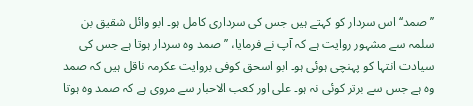’’صمد‘‘ اس سردار کو کہتے ہیں جس کی سرداری کامل ہو۔ ابو وائل شقیق بن سلمہ سے مشہور روایت ہے کہ آپ نے فرمایا، ’’صمد وہ سردار ہوتا ہے جس کی سیادت انتہا کو پہنچی ہوئی ہو۔ ابو اسحق کوفی بروایت عکرمہ ناقل ہیں کہ صمد وہ ہے جس سے برتر کوئی نہ ہو۔ علی اور کعب الاحبار سے مروی ہے کہ صمد وہ ہوتا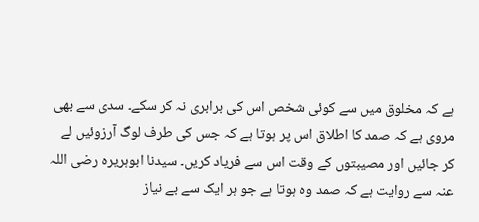ہے کہ مخلوق میں سے کوئی شخص اس کی برابری نہ کر سکے۔ سدی سے بھی مروی ہے کہ صمد کا اطلاق اس پر ہوتا ہے کہ جس کی طرف لوگ آرزوئیں لے کر جائیں اور مصیبتوں کے وقت اس سے فریاد کریں۔ سیدنا ابوہریرہ رضی اللہ عنہ سے روایت ہے کہ صمد وہ ہوتا ہے جو ہر ایک سے بے نیاز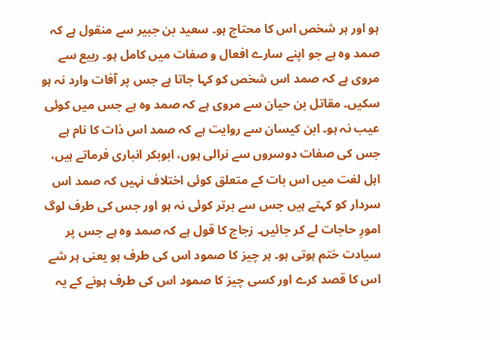ہو اور ہر شخص اس کا محتاج ہو۔ سعید بن جبیر سے منقول ہے کہ صمد وہ ہے جو اپنے سارے افعال و صفات میں کامل ہو۔ ربیع سے مروی ہے کہ صمد اس شخص کو کہا جاتا ہے جس پر آفات وارد نہ ہو سکیں۔ مقاتل بن حیان سے مروی ہے کہ صمد وہ ہے جس میں کوئی عیب نہ ہو۔ ابن کیسان سے روایت ہے کہ صمد اس ذات کا نام ہے جس کی صفات دوسروں سے نرالی ہوں، ابوبکر انباری فرماتے ہیں، اہل لغت میں اس بات کے متعلق کوئی اختلاف نہیں کہ صمد اس سردار کو کہتے ہیں جس سے برتر کوئی نہ ہو اور جس کی طرف لوگ امورِ حاجات لے کر جائیں۔ زجاج کا قول ہے کہ صمد وہ ہے جس پر سیادت ختم ہوتی ہو۔ ہر چیز کا صمود اس کی طرف ہو یعنی ہر شے اس کا قصد کرے اور کسی چیز کا صمود اس کی طرف ہونے کے یہ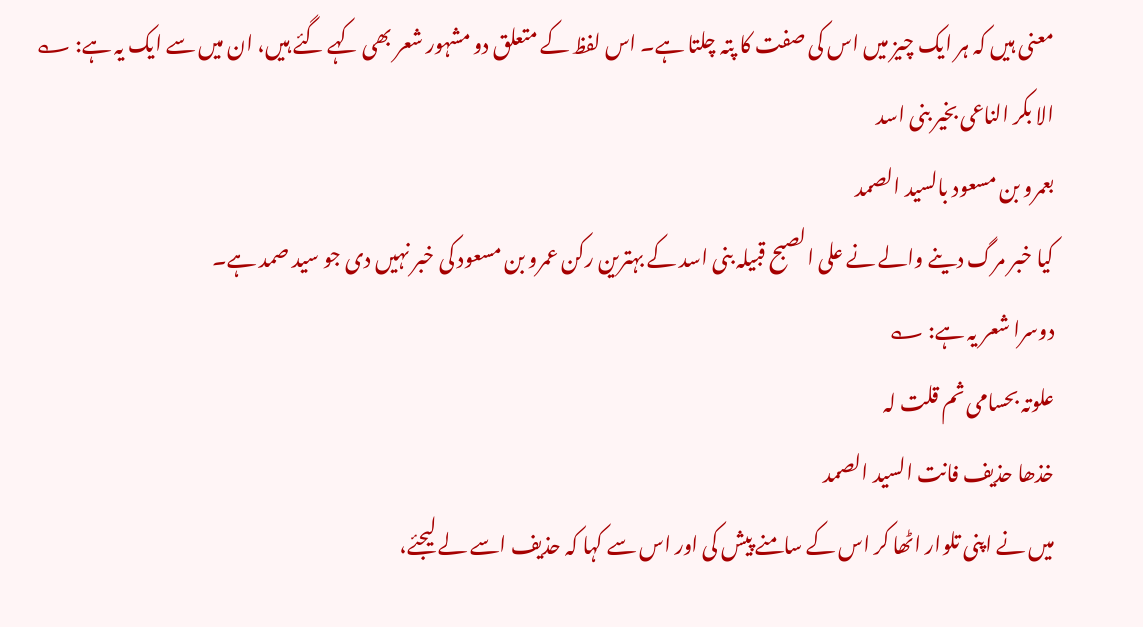معنی ہیں کہ ہر ایک چیز میں اس کی صفت کا پتہ چلتا ہے۔ اس لفظ کے متعلق دو مشہور شعر بھی کہے گئے ہیں، ان میں سے ایک یہ ہے: ؎
الا بکر الناعی بخیر بنی اسد
بعمرو بن مسعود بالسید الصمد
کیا خبر مرگ دینے والے نے علی الصبح قبیلہ بنی اسد کے بہترین رکن عمرو بن مسعود کی خبر نہیں دی جو سید صمد ہے۔
دوسرا شعر یہ ہے: ؎
علوتہ بحسامی ثم قلت لہ
خذھا حذیف فانت السید الصمد
میں نے اپنی تلوار اٹھا کر اس کے سامنے پیش کی اور اس سے کہا کہ حذیف اسے لے لیجئے،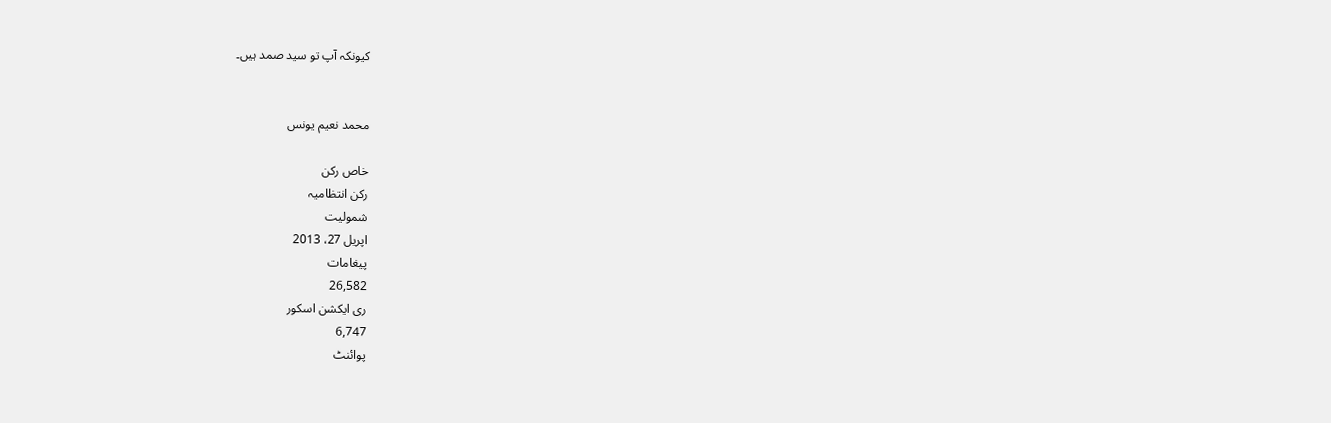کیونکہ آپ تو سید صمد ہیں۔


محمد نعیم یونس

خاص رکن
رکن انتظامیہ
شمولیت
اپریل 27، 2013
پیغامات
26,582
ری ایکشن اسکور
6,747
پوائنٹ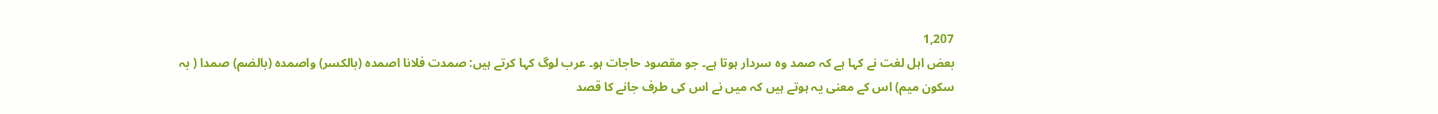1,207
بعض اہل لغت نے کہا ہے کہ صمد وہ سردار ہوتا ہے۔ جو مقصود حاجات ہو۔ عرب لوگ کہا کرتے ہیں: صمدت فلانا اصمدہ (بالکسر) واصمدہ (بالضم) صمدا ( بہ سکون میم) اس کے معنی یہ ہوتے ہیں کہ میں نے اس کی طرف جانے کا قصد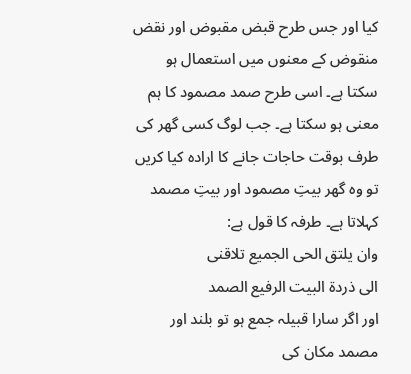کیا اور جس طرح قبض مقبوض اور نقض منقوض کے معنوں میں استعمال ہو سکتا ہے۔ اسی طرح صمد مصمود کا ہم معنی ہو سکتا ہے۔ جب لوگ کسی گھر کی طرف بوقت حاجات جانے کا ارادہ کیا کریں تو وہ گھر بیتِ مصمود اور بیتِ مصمد کہلاتا ہے۔ طرفہ کا قول ہے:
وان یلتق الحی الجمیع تلاقنی
الی ذردۃ البیت الرفیع الصمد
اور اگر سارا قبیلہ جمع ہو تو بلند اور مصمد مکان کی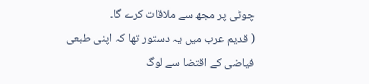چوٹی پر مجھ سے ملاقات کرے گا۔
( قدیم عرب میں یہ دستور تھا کہ اپنی طبعی فیاضی کے اقتضا سے لوگ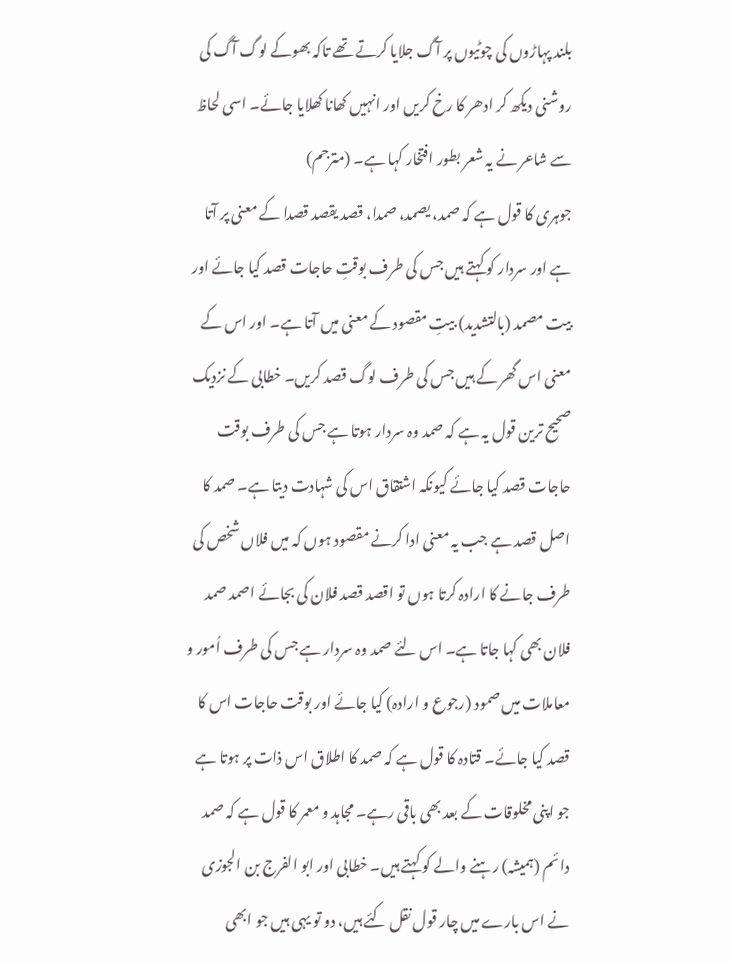بلند پہاڑوں کی چوٹیوں پر آگ جلایا کرتے تھے تاکہ بھوکے لوگ آگ کی روشنی دیکھ کر ادھر کا رخ کریں اور انہیں کھانا کھلایا جائے۔ اسی لحاظ سے شاعر نے یہ شعر بطور افتخار کہا ہے۔ (مترجم)
جوہری کا قول ہے کہ صمد، یصمد، صمدا، قصد یقصد قصدا کے معنی پر آتا ہے اور سردار کو کہتے ہیں جس کی طرف بوقتِ حاجات قصد کیا جائے اور بیت مصمد (بالتشدید) بیتِ مقصود کے معنی میں آتا ہے۔ اور اس کے معنی اس گھر کے ہیں جس کی طرف لوگ قصد کریں۔ خطابی کے نزدیک صحیح ترین قول یہ ہے کہ صمد وہ سردار ہوتا ہے جس کی طرف بوقت حاجات قصد کیا جائے کیونکہ اشتقاق اس کی شہادت دیتا ہے۔ صمد کا اصل قصد ہے جب یہ معنی ادا کرنے مقصود ہوں کہ میں فلاں شخص کی طرف جانے کا ارادہ کرتا ہوں تو اقصد قصد فلان کی بجائے اصمد صمد فلان بھی کہا جاتا ہے۔ اس لئے صمد وہ سردار ہے جس کی طرف اُمور و معاملات میں صمود (رجوع و ارادہ) کیا جائے اور بوقت حاجات اس کا قصد کیا جائے۔ قتادہ کا قول ہے کہ صمد کا اطلاق اس ذات پر ہوتا ہے جو اپنی مخلوقات کے بعد بھی باقی رہے۔ مجاہد و معمر کا قول ہے کہ صمد دائم (ہمیشہ) رہنے والے کو کہتے ہیں۔ خطابی اور ابو الفرج بن الجوزی نے اس بارے میں چار قول نقل کئے ہیں، دو تو یہی ہیں جو ابھی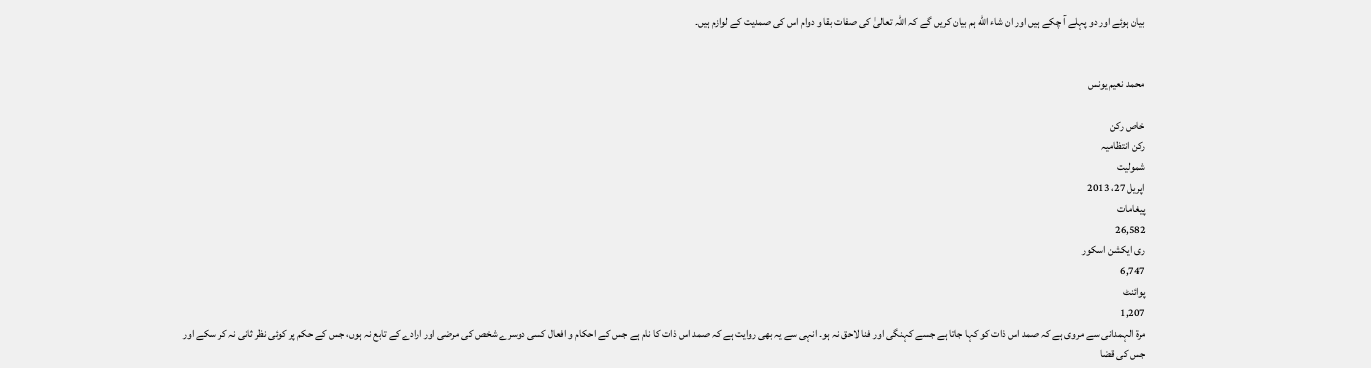بیان ہوئے اور دو پہلے آ چکے ہیں اور ان شاء الله ہم بیان کریں گے کہ اللہ تعالیٰ کی صفات بقا و دوام اس کی صمدیت کے لوازم ہیں۔


محمد نعیم یونس

خاص رکن
رکن انتظامیہ
شمولیت
اپریل 27، 2013
پیغامات
26,582
ری ایکشن اسکور
6,747
پوائنٹ
1,207
مرۃ الہمدانی سے مروی ہے کہ صمد اس ذات کو کہا جاتا ہے جسے کہنگی اور فنا لاحق نہ ہو۔ انہی سے یہ بھی روایت ہے کہ صمد اس ذات کا نام ہے جس کے احکام و افعال کسی دوسرے شخص کی مرضی اور ارادے کے تابع نہ ہوں، جس کے حکم پر کوئی نظر ثانی نہ کر سکے اور جس کی قضا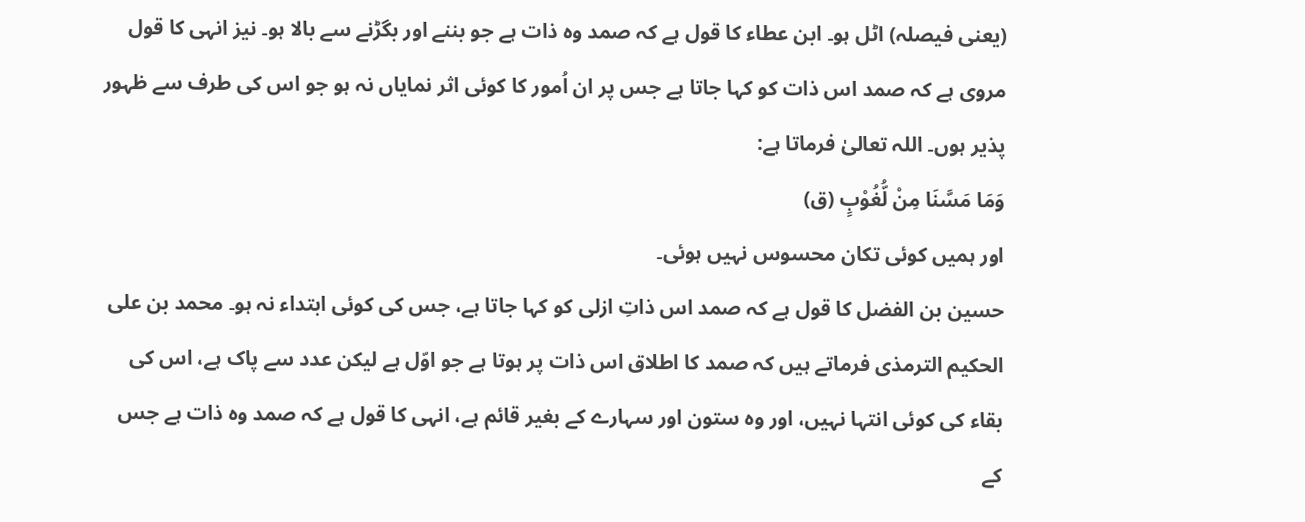(یعنی فیصلہ) اٹل ہو۔ ابن عطاء کا قول ہے کہ صمد وہ ذات ہے جو بننے اور بگڑنے سے بالا ہو۔ نیز انہی کا قول مروی ہے کہ صمد اس ذات کو کہا جاتا ہے جس پر ان اُمور کا کوئی اثر نمایاں نہ ہو جو اس کی طرف سے ظہور پذیر ہوں۔ اللہ تعالیٰ فرماتا ہے:
وَمَا مَسَّنَا مِنْ لُّغُوْبٍ (ق)
اور ہمیں کوئی تکان محسوس نہیں ہوئی۔
حسین بن الفضل کا قول ہے کہ صمد اس ذاتِ ازلی کو کہا جاتا ہے، جس کی کوئی ابتداء نہ ہو۔ محمد بن علی الحکیم الترمذی فرماتے ہیں کہ صمد کا اطلاق اس ذات پر ہوتا ہے جو اوّل ہے لیکن عدد سے پاک ہے، اس کی بقاء کی کوئی انتہا نہیں، اور وہ ستون اور سہارے کے بغیر قائم ہے، انہی کا قول ہے کہ صمد وہ ذات ہے جس کے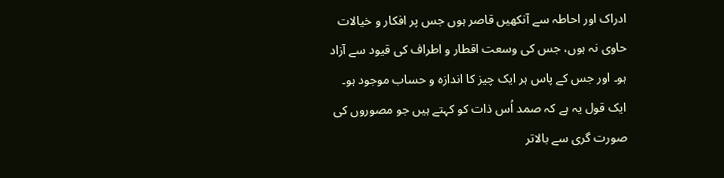ادراک اور احاطہ سے آنکھیں قاصر ہوں جس پر افکار و خیالات حاوی نہ ہوں، جس کی وسعت اقطار و اطراف کی قیود سے آزاد ہو۔ اور جس کے پاس ہر ایک چیز کا اندازہ و حساب موجود ہو۔ ایک قول یہ ہے کہ صمد اُس ذات کو کہتے ہیں جو مصوروں کی صورت گری سے بالاتر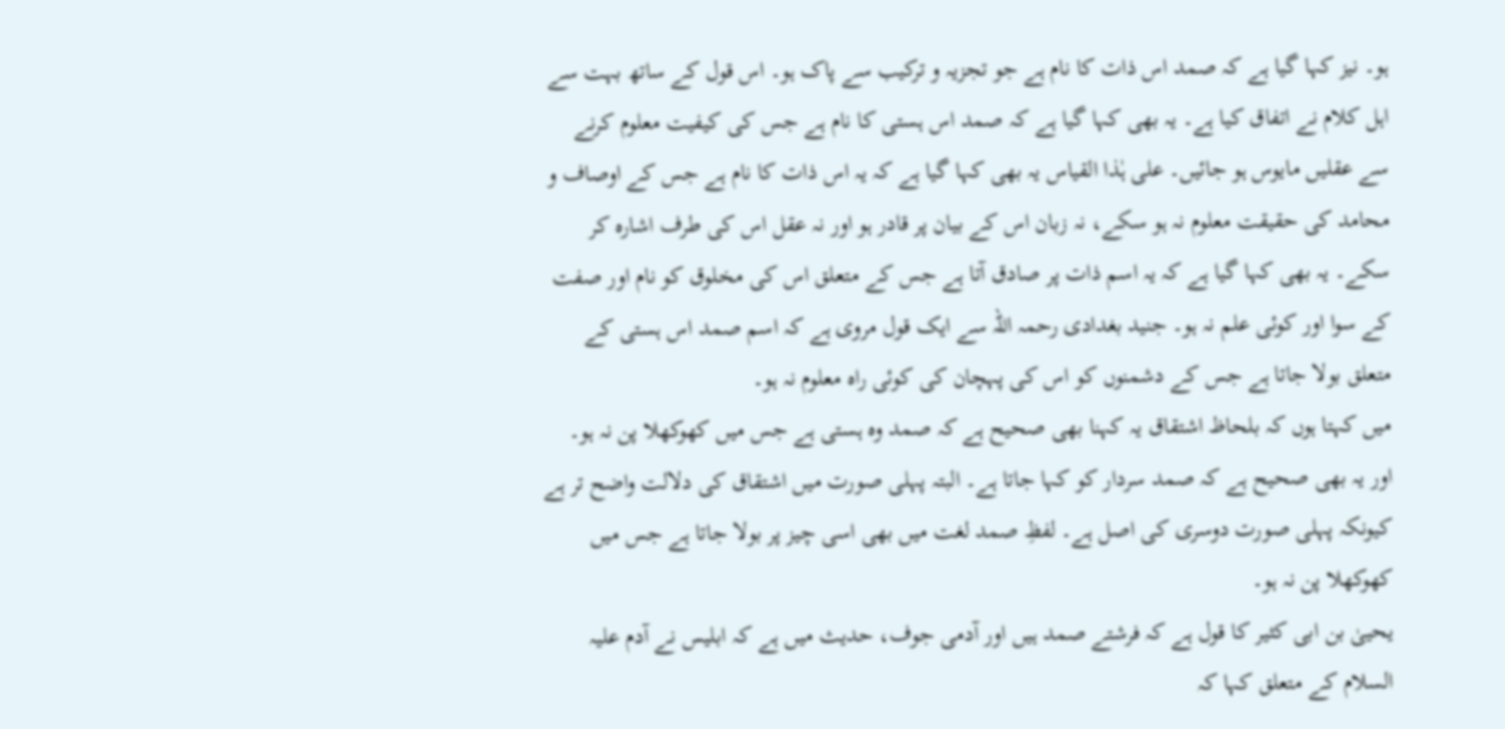ہو۔ نیز کہا گیا ہے کہ صمد اس ذات کا نام ہے جو تجزیہ و ترکیب سے پاک ہو۔ اس قول کے ساتھ بہت سے اہل کلام نے اتفاق کیا ہے۔ یہ بھی کہا گیا ہے کہ صمد اس ہستی کا نام ہے جس کی کیفیت معلوم کرنے سے عقلیں مایوس ہو جائیں۔ علی ہٰذا القیاس یہ بھی کہا گیا ہے کہ یہ اس ذات کا نام ہے جس کے اوصاف و محامد کی حقیقت معلوم نہ ہو سکے، نہ زبان اس کے بیان پر قادر ہو اور نہ عقل اس کی طرف اشارہ کر سکے۔ یہ بھی کہا گیا ہے کہ یہ اسم ذات پر صادق آتا ہے جس کے متعلق اس کی مخلوق کو نام اور صفت کے سوا اور کوئی علم نہ ہو۔ جنید بغدادی رحمہ اللہ سے ایک قول مروی ہے کہ اسم صمد اس ہستی کے متعلق بولا جاتا ہے جس کے دشمنوں کو اس کی پہچان کی کوئی راہ معلوم نہ ہو۔
میں کہتا ہوں کہ بلحاظ اشتقاق یہ کہنا بھی صحیح ہے کہ صمد وہ ہستی ہے جس میں کھوکھلا پن نہ ہو۔ اور یہ بھی صحیح ہے کہ صمد سردار کو کہا جاتا ہے۔ البتہ پہلی صورت میں اشتقاق کی دلالت واضح تر ہے کیونکہ پہلی صورت دوسری کی اصل ہے۔ لفظِ صمد لغت میں بھی اسی چیز پر بولا جاتا ہے جس میں کھوکھلا پن نہ ہو۔
یحییٰ بن ابی کثیر کا قول ہے کہ فرشتے صمد ہیں اور آدمی جوف، حدیث میں ہے کہ ابلیس نے آدم علیہ السلام کے متعلق کہا کہ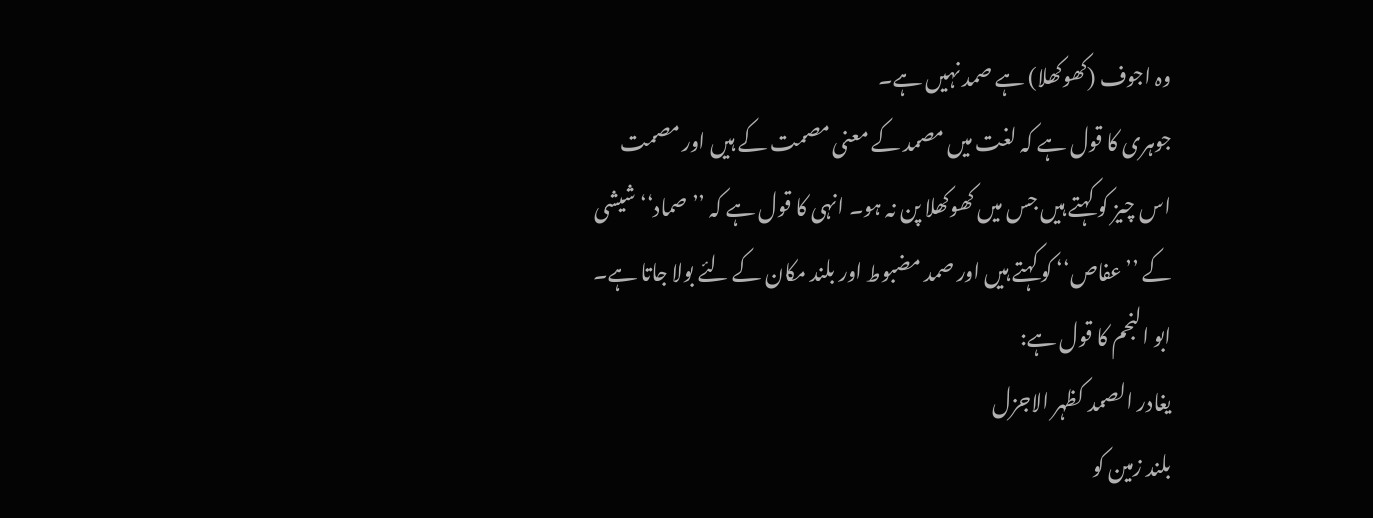وہ اجوف (کھوکھلا) ہے صمد نہیں ہے۔
جوہری کا قول ہے کہ لغت میں مصمد کے معنی مصمت کے ہیں اور مصمت اس چیز کو کہتے ہیں جس میں کھوکھلا پن نہ ہو۔ انہی کا قول ہے کہ ’’صماد‘‘ شیشی کے ’’عفاص‘‘ کو کہتے ہیں اور صمد مضبوط اور بلند مکان کے لئے بولا جاتا ہے۔ ابو النجم کا قول ہے:
یغادر الصمد کظہر الاجزل
بلند زمین کو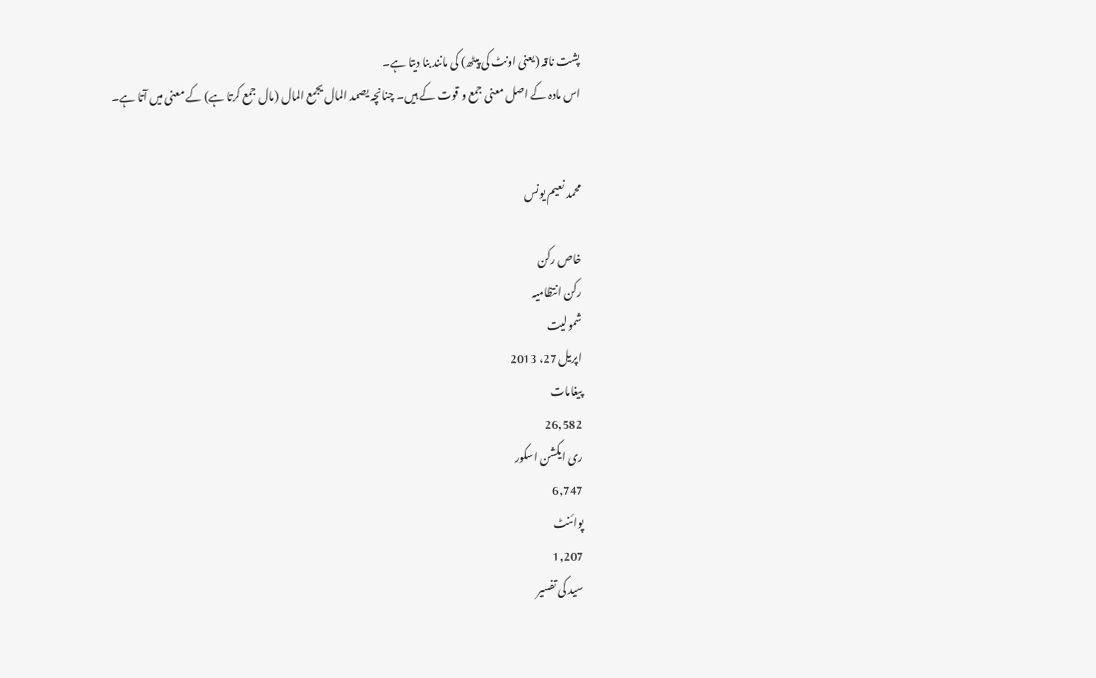پشت ناقہ (یعنی اونٹ کی پیٹھ) کی مانند بنا دیتا ہے۔
اس مادہ کے اصل معنی جمع و قوت کے ہیں۔ چنانچہ یصمد المال یجمع المال (مال جمع کرتا ہے) کے معنی میں آتا ہے۔


محمد نعیم یونس

خاص رکن
رکن انتظامیہ
شمولیت
اپریل 27، 2013
پیغامات
26,582
ری ایکشن اسکور
6,747
پوائنٹ
1,207
سید کی تفسیر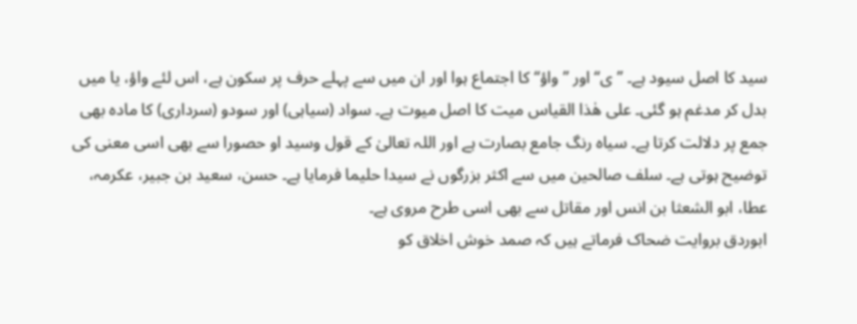سید کا اصل سیود ہے۔ ’’ی‘‘ اور ’’واؤ‘‘ کا اجتماع ہوا اور ان میں سے پہلے حرف پر سکون ہے، اس لئے واؤ، یا میں بدل کر مدغم ہو گئی۔ علی ھٰذا القیاس میت کا اصل میوت ہے۔ سواد (سیاہی) اور سودو (سرداری) کا مادہ بھی جمع پر دلالت کرتا ہے۔ سیاہ رنگ جامع بصارت ہے اور اللہ تعالیٰ کے قول وسید او حصورا سے بھی اسی معنی کی توضیح ہوتی ہے۔ سلف صالحین میں سے اکثر بزرگوں نے سیدا حلیما فرمایا ہے۔ حسن، سعید بن جبیر، عکرمہ، عطا، ابو الشعثا بن انس اور مقاتل سے بھی اسی طرح مروی ہے۔
ابوردق بروایت ضحاک فرماتے ہیں کہ صمد خوش اخلاق کو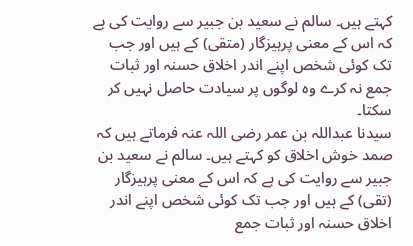کہتے ہیں۔ سالم نے سعید بن جبیر سے روایت کی ہے کہ اس کے معنی پرہیزگار (متقی) کے ہیں اور جب تک کوئی شخص اپنے اندر اخلاق حسنہ اور ثبات جمع نہ کرے وہ لوگوں پر سیادت حاصل نہیں کر سکتا۔
سیدنا عبداللہ بن عمر رضی اللہ عنہ فرماتے ہیں کہ صمد خوش اخلاق کو کہتے ہیں۔ سالم نے سعید بن جبیر سے روایت کی ہے کہ اس کے معنی پرہیزگار (تقی) کے ہیں اور جب تک کوئی شخص اپنے اندر اخلاق حسنہ اور ثبات جمع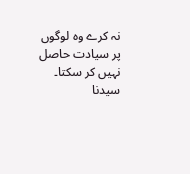نہ کرے وہ لوگوں پر سیادت حاصل نہیں کر سکتا۔
سیدنا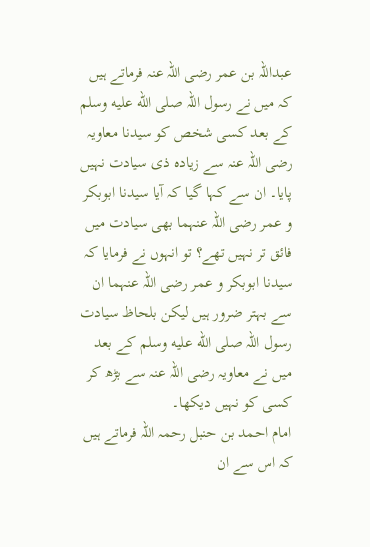عبداللہ بن عمر رضی اللہ عنہ فرماتے ہیں کہ میں نے رسول اللہ صلى الله عليه وسلم کے بعد کسی شخص کو سیدنا معاویہ رضی اللہ عنہ سے زیادہ ذی سیادت نہیں پایا۔ ان سے کہا گیا کہ آیا سیدنا ابوبکر و عمر رضی اللہ عنہما بھی سیادت میں فائق تر نہیں تھے؟ تو انہوں نے فرمایا کہ سیدنا ابوبکر و عمر رضی اللہ عنہما ان سے بہتر ضرور ہیں لیکن بلحاظ سیادت رسول اللہ صلى الله عليه وسلم کے بعد میں نے معاویہ رضی اللہ عنہ سے بڑھ کر کسی کو نہیں دیکھا۔
امام احمد بن حنبل رحمہ اللہ فرماتے ہیں کہ اس سے ان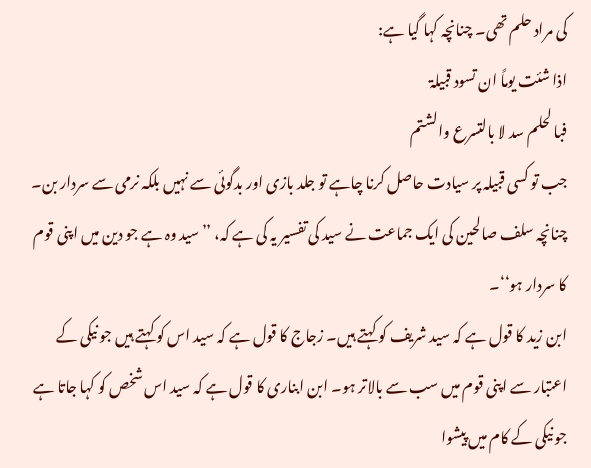کی مراد حلم تھی۔ چنانچہ کہا گیا ہے:
اذا شئت یوماً ان تسود قبیلۃ
فبا لحلم سد لا بالتسرع والشتم
جب تو کسی قبیلہ پر سیادت حاصل کرنا چاہے تو جلد بازی اور بدگوئی سے نہیں بلکہ نرمی سے سردار بن۔
چنانچہ سلف صالحین کی ایک جماعت نے سید کی تفسیر یہ کی ہے کہ، ’’سید وہ ہے جو دین میں اپنی قوم کا سردار ہو‘‘۔
ابن زید کا قول ہے کہ سید شریف کو کہتے ہیں۔ زجاج کا قول ہے کہ سید اس کو کہتے ہیں جو نیکی کے اعتبار سے اپنی قوم میں سب سے بالاتر ہو۔ ابن ابناری کا قول ہے کہ سید اس شخص کو کہا جاتا ہے جو نیکی کے کام میں پیشوا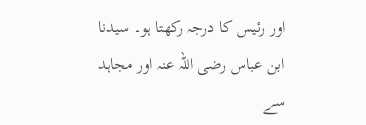اور رئیس کا درجہ رکھتا ہو۔ سیدنا ابن عباس رضی اللہ عنہ اور مجاہد سے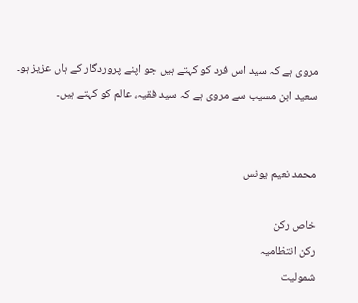مروی ہے کہ سید اس فرد کو کہتے ہیں جو اپنے پروردگار کے ہاں عزیز ہو۔ سعید ابن مسیب سے مروی ہے کہ سید فقیہ، عالم کو کہتے ہیں۔


محمد نعیم یونس

خاص رکن
رکن انتظامیہ
شمولیت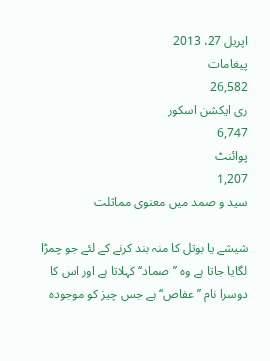اپریل 27، 2013
پیغامات
26,582
ری ایکشن اسکور
6,747
پوائنٹ
1,207
سید و صمد میں معنوی مماثلت

شیشے یا بوتل کا منہ بند کرنے کے لئے جو چمڑا لگایا جاتا ہے وہ ’’صماد‘‘ کہلاتا ہے اور اس کا دوسرا نام ’’عفاص‘‘ ہے جس چیز کو موجودہ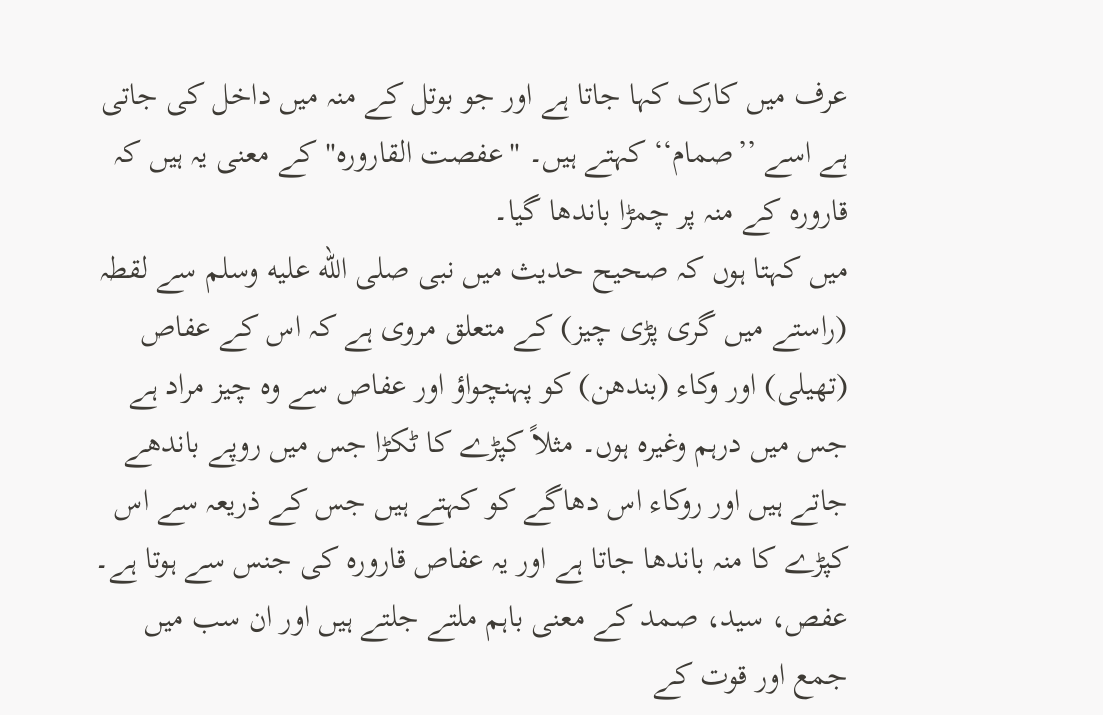عرف میں کارک کہا جاتا ہے اور جو بوتل کے منہ میں داخل کی جاتی ہے اسے ’’صمام‘‘ کہتے ہیں۔ "عفصت القاروره" کے معنی یہ ہیں کہ قارورہ کے منہ پر چمڑا باندھا گیا۔
میں کہتا ہوں کہ صحیح حدیث میں نبی صلى الله عليه وسلم سے لقطہ (راستے میں گری پڑی چیز) کے متعلق مروی ہے کہ اس کے عفاص (تھیلی) اور وکاء (بندھن) کو پہنچواؤ اور عفاص سے وہ چیز مراد ہے جس میں درہم وغیرہ ہوں۔ مثلاً کپڑے کا ٹکڑا جس میں روپے باندھے جاتے ہیں اور روکاء اس دھاگے کو کہتے ہیں جس کے ذریعہ سے اس کپڑے کا منہ باندھا جاتا ہے اور یہ عفاص قارورہ کی جنس سے ہوتا ہے۔ عفص، سید، صمد کے معنی باہم ملتے جلتے ہیں اور ان سب میں جمع اور قوت کے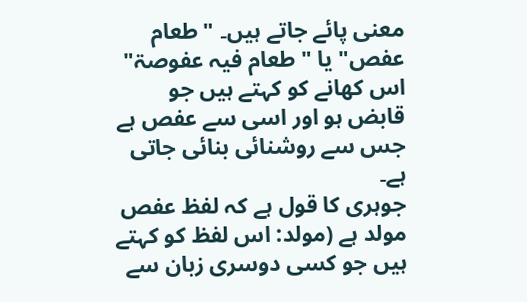معنی پائے جاتے ہیں۔ "طعام عفص" یا "طعام فیہ عفوصۃ" اس کھانے کو کہتے ہیں جو قابض ہو اور اسی سے عفص ہے جس سے روشنائی بنائی جاتی ہے۔
جوہری کا قول ہے کہ لفظ عفص مولد ہے (مولد: اس لفظ کو کہتے ہیں جو کسی دوسری زبان سے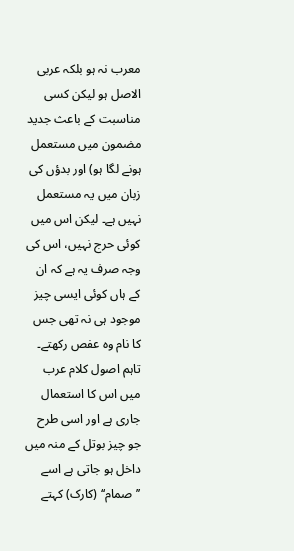معرب نہ ہو بلکہ عربی الاصل ہو لیکن کسی مناسبت کے باعث جدید مضمون میں مستعمل ہونے لگا ہو) اور بدؤں کی زبان میں یہ مستعمل نہیں ہے۔ لیکن اس میں کوئی حرج نہیں، اس کی وجہ صرف یہ ہے کہ ان کے ہاں کوئی ایسی چیز موجود ہی نہ تھی جس کا نام وہ عفص رکھتے۔ تاہم اصول کلام عرب میں اس کا استعمال جاری ہے اور اسی طرح جو چیز بوتل کے منہ میں داخل ہو جاتی ہے اسے ’’صمام‘‘ (کارک) کہتے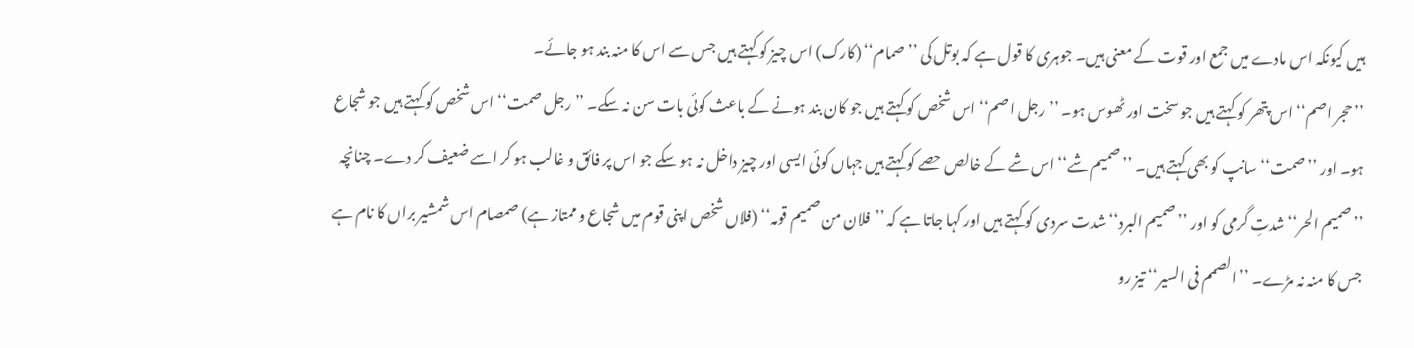ہیں کیونکہ اس مادے میں جمع اور قوت کے معنی ہیں۔ جوہری کا قول ہے کہ بوتل کی ’’صمام‘‘ (کارک) اس چیز کو کہتے ہیں جس سے اس کا منہ بند ہو جائے۔
’’حجر اصم‘‘ اس پتھر کو کہتے ہیں جو سخت اور ٹھوس ہو۔ ’’رجل اصم‘‘ اس شخص کو کہتے ہیں جو کان بند ہونے کے باعث کوئی بات سن نہ سکے۔ ’’رجل صمت‘‘ اس شخص کو کہتے ہیں جو شجاع ہو۔ اور ’’صمت‘‘ سانپ کو بھی کہتے ہیں۔ ’’صمیم شے‘‘ اس شے کے خالص حصے کو کہتے ہیں جہاں کوئی ایسی اور چیز داخل نہ ہو سکے جو اس پر فائق و غالب ہو کر اسے ضعیف کر دے۔ چنانچہ ’’صمیم الحر‘‘ شدتِ گرمی کو اور ’’صمیم البرد‘‘ شدت سردی کو کہتے ہیں اور کہا جاتا ہے کہ ’’فلان من صمیم قومہ‘‘ (فلاں شخص اپنی قوم میں شجاع و ممتاز ہے) صمصام اس شمشیر براں کا نام ہے جس کا منہ نہ مڑے۔ ’’الصمم فی السیر‘‘ تیز رو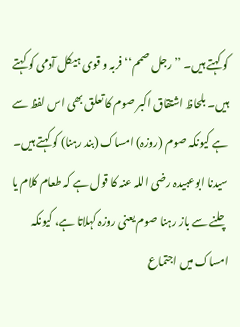کو کہتے ہیں۔ ’’رجل صمم‘‘ فربہ و قوی ہیکل آدمی کو کہتے ہیں۔ بلحاظ اشتقاق اکبر صوم کا تعلق بھی اس لفظ سے ہے کیونکہ صوم (روزہ) امساک (بند رہنا) کو کہتے ہیں۔
سیدنا ابوعبیدہ رضی اللہ عنہ کا قول ہے کہ طعام کلام یا چلنے سے باز رہنا صوم یعنی روزہ کہلاتا ہے، کیونکہ امساک میں اجتماع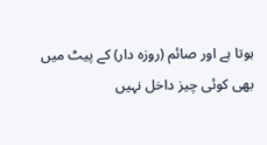ہوتا ہے اور صائم (روزہ دار) کے پیٹ میں بھی کوئی چیز داخل نہیں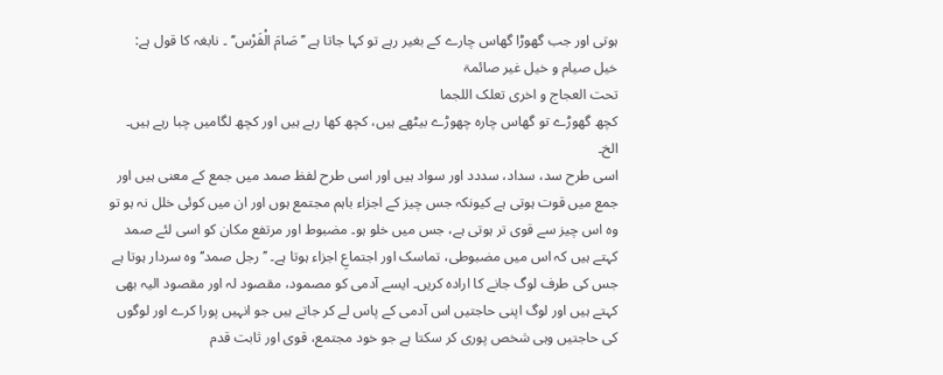ہوتی اور جب گھوڑا گھاس چارے کے بغیر رہے تو کہا جاتا ہے ’’صَامَ الْفَرْس‘‘ ۔ نابغہ کا قول ہے:
خیل صیام و خیل غیر صائمۃ
تحت العجاج و اخری تعلک اللجما
کچھ گھوڑے تو گھاس چارہ چھوڑے بیٹھے ہیں، کچھ کھا رہے ہیں اور کچھ لگامیں چبا رہے ہیں۔ الخ۔
اسی طرح سد، سداد، سددد اور سواد ہیں اور اسی طرح لفظ صمد میں جمع کے معنی ہیں اور جمع میں قوت ہوتی ہے کیونکہ جس چیز کے اجزاء باہم مجتمع ہوں اور ان میں کوئی خلل نہ ہو تو وہ اس چیز سے قوی تر ہوتی ہے، جس میں خلو ہو۔ مضبوط اور مرتفع مکان کو اسی لئے صمد کہتے ہیں کہ اس میں مضبوطی، تماسک اور اجتماعِ اجزاء ہوتا ہے۔ ’’رجل صمد‘‘ وہ سردار ہوتا ہے جس کی طرف لوگ جانے کا ارادہ کریں۔ ایسے آدمی کو مصمود، مقصود لہ اور مقصود الیہ بھی کہتے ہیں اور لوگ اپنی حاجتیں اس آدمی کے پاس لے کر جاتے ہیں جو انہیں پورا کرے اور لوگوں کی حاجتیں وہی شخص پوری کر سکتا ہے جو خود مجتمع، قوی اور ثابت قدم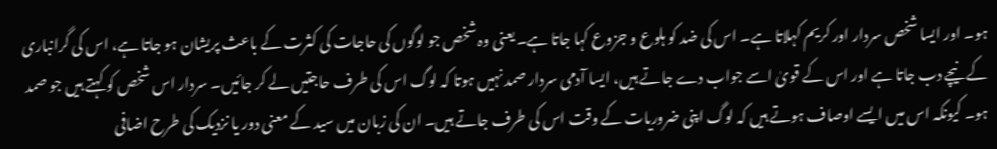ہو۔ اور ایسا شخص سردار اور کریم کہلاتا ہے۔ اس کی ضد کو ہلوع و جزوع کہا جاتا ہے۔ یعنی وہ شخص جو لوگوں کی حاجات کی کثرت کے باعث پریشان ہو جاتا ہے، اس کی گرانباری کے نیچے دب جاتا ہے اور اس کے قویٰ اسے جواب دے جاتے ہیں، ایسا آدمی سردار صمد نہیں ہوتا کہ لوگ اس کی طرف حاجتیں لے کر جائیں۔ سردار اس شخص کو کہتے ہیں جو صمد ہو۔ کیونکہ اس میں ایسے اوصاف ہوتے ہیں کہ لوگ اپنی ضروریات کے وقت اس کی طرف جاتے ہیں۔ ان کی زبان میں سید کے معنی دور یا نزدیک کی طرح اضافی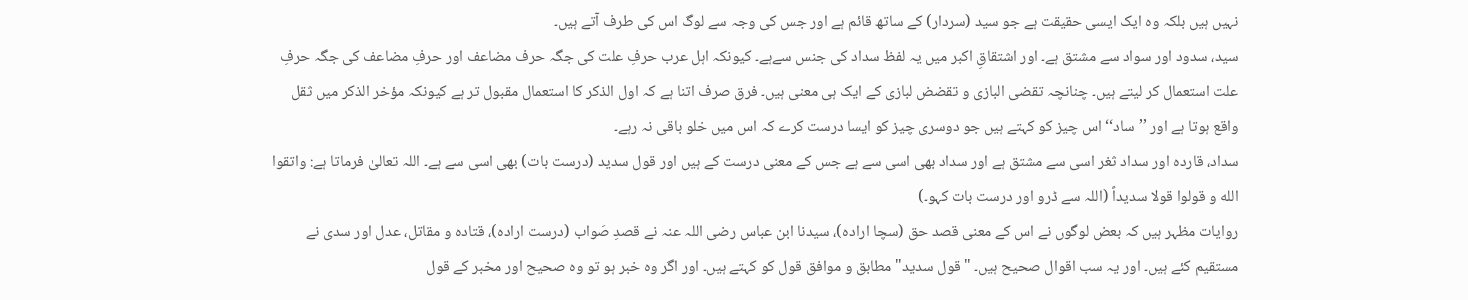نہیں ہیں بلکہ وہ ایک ایسی حقیقت ہے جو سید (سردار) کے ساتھ قائم ہے اور جس کی وجہ سے لوگ اس کی طرف آتے ہیں۔
سید، سدود اور سواد سے مشتق ہے۔ اور اشتقاقِ اکبر میں یہ لفظ سداد کی جنس سےہے۔ کیونکہ اہل عرب حرفِ علت کی جگہ حرف مضاعف اور حرفِ مضاعف کی جگہ حرفِ علت استعمال کر لیتے ہیں۔ چنانچہ تقضی البازی و تقضض لبازی کے ایک ہی معنی ہیں۔ فرق صرف اتنا ہے کہ اول الذکر کا استعمال مقبول تر ہے کیونکہ مؤخر الذکر میں ثقل واقع ہوتا ہے اور ’’ساد‘‘ اس چیز کو کہتے ہیں جو دوسری چیز کو ایسا درست کرے کہ اس میں خلو باقی نہ رہے۔
سداد، قاردہ اور سداد ثغر اسی سے مشتق ہے اور سداد بھی اسی سے ہے جس کے معنی درست کے ہیں اور قول سدید (درست بات) بھی اسی سے ہے۔ اللہ تعالیٰ فرماتا ہے: واتقوا الله و قولوا قولا سدیداً (اللہ سے ڈرو اور درست بات کہو۔)
روایات مظہر ہیں کہ بعض لوگوں نے اس کے معنی قصد حق (سچا ارادہ)، سیدنا ابن عباس رضی اللہ عنہ نے قصدِ صَواب (درست ارادہ)، قتادہ و مقاتل، عدل اور سدی نے مستقیم کئے ہیں۔ اور یہ سب اقوال صحیح ہیں۔ "قول سدید" مطابق و موافق قول کو کہتے ہیں۔ اور اگر وہ خبر ہو تو وہ صحیح اور مخبر کے قول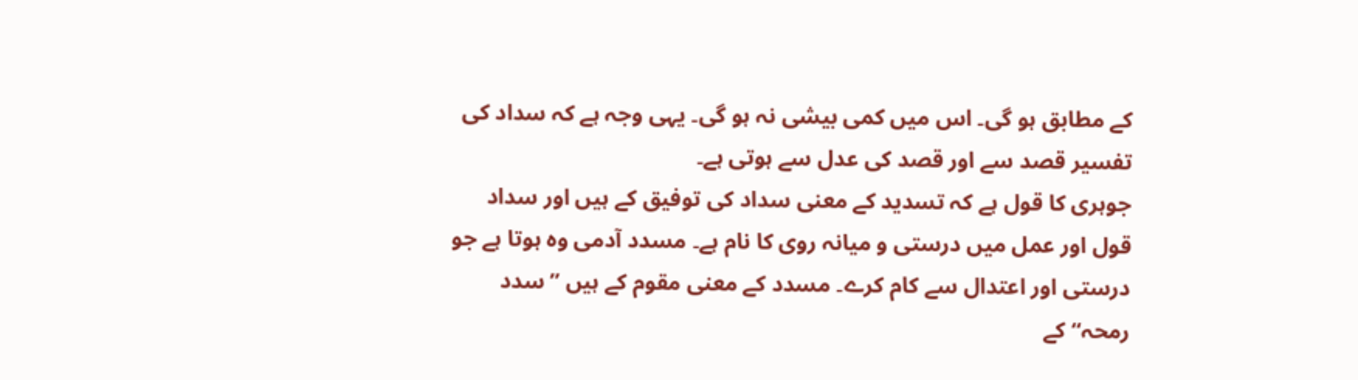کے مطابق ہو گی۔ اس میں کمی بیشی نہ ہو گی۔ یہی وجہ ہے کہ سداد کی تفسیر قصد سے اور قصد کی عدل سے ہوتی ہے۔
جوہری کا قول ہے کہ تسدید کے معنی سداد کی توفیق کے ہیں اور سداد قول اور عمل میں درستی و میانہ روی کا نام ہے۔ مسدد آدمی وہ ہوتا ہے جو درستی اور اعتدال سے کام کرے۔ مسدد کے معنی مقوم کے ہیں ’’سدد رمحہ‘‘ کے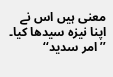معنی ہیں اس نے اپنا نیزہ سیدھا کیا۔ ’’امر سدید‘‘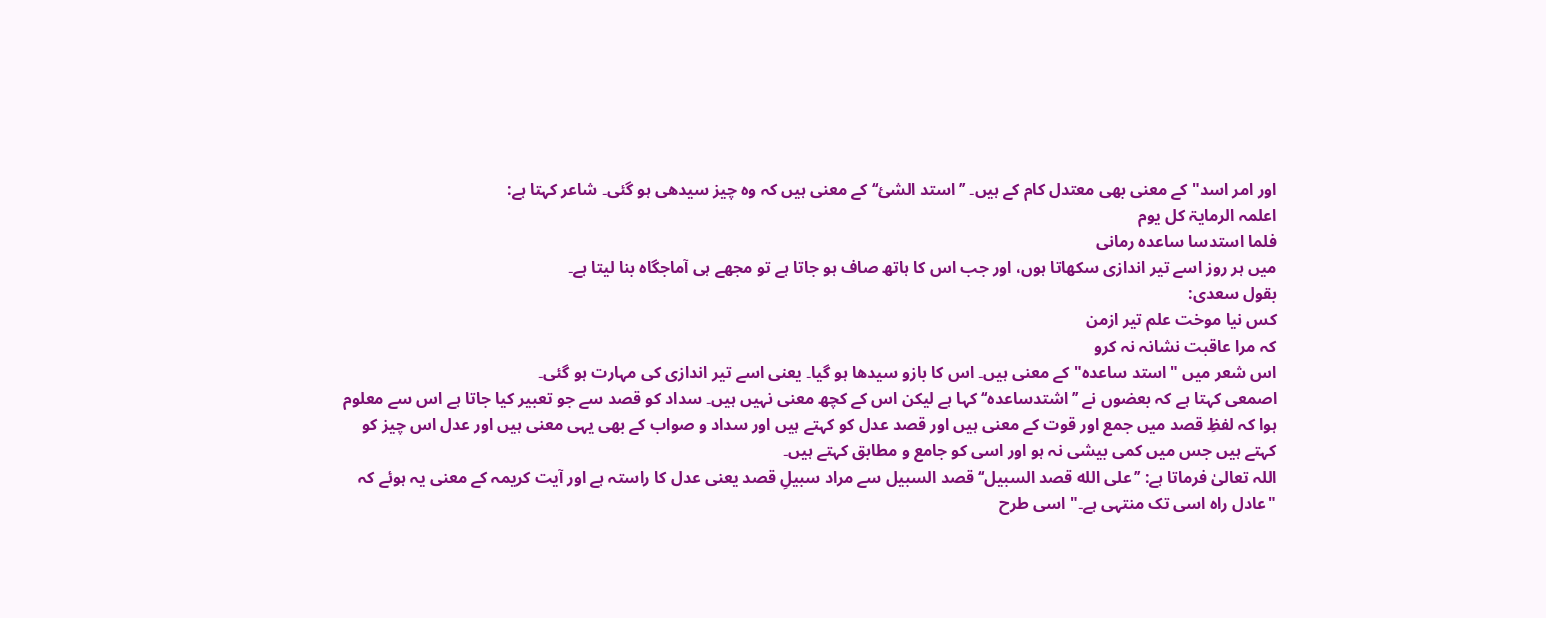اور امر اسد" کے معنی بھی معتدل کام کے ہیں۔ ’’استد الشئ‘‘ کے معنی ہیں کہ وہ چیز سیدھی ہو گئی۔ شاعر کہتا ہے:
اعلمہ الرمایۃ کل یوم
فلما استدسا ساعدہ رمانی
میں ہر روز اسے تیر اندازی سکھاتا ہوں، اور جب اس کا ہاتھ صاف ہو جاتا ہے تو مجھے ہی آماجگاہ بنا لیتا ہے۔
بقول سعدی:
کس نیا موخت علم تیر ازمن
کہ مرا عاقبت نشانہ نہ کرو
اس شعر میں "استد ساعدہ" کے معنی ہیں۔ اس کا بازو سیدھا ہو گیا۔ یعنی اسے تیر اندازی کی مہارت ہو گئی۔
اصمعی کہتا ہے کہ بعضوں نے ’’اشتدساعدہ‘‘ کہا ہے لیکن اس کے کچھ معنی نہیں ہیں۔ سداد کو قصد سے جو تعبیر کیا جاتا ہے اس سے معلوم ہوا کہ لفظِ قصد میں جمع اور قوت کے معنی ہیں اور قصد عدل کو کہتے ہیں اور سداد و صواب کے بھی یہی معنی ہیں اور عدل اس چیز کو کہتے ہیں جس میں کمی بیشی نہ ہو اور اسی کو جامع و مطابق کہتے ہیں۔
اللہ تعالیٰ فرماتا ہے: ’’علی الله قصد السبیل‘‘ قصد السبیل سے مراد سبیلِ قصد یعنی عدل کا راستہ ہے اور آیت کریمہ کے معنی یہ ہوئے کہ "عادل راہ اسی تک منتہی ہے۔" اسی طرح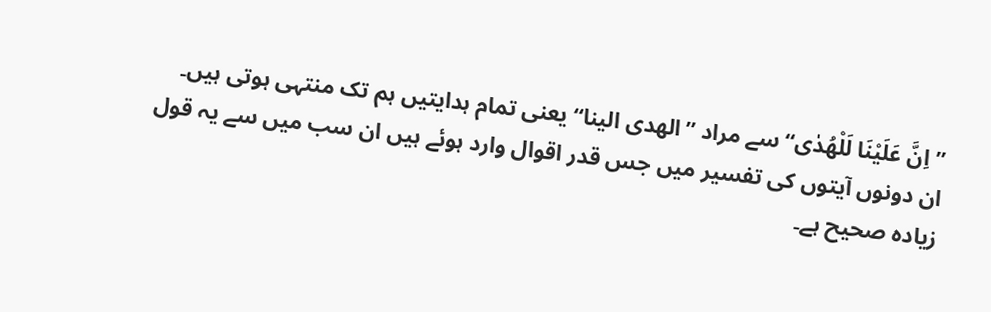’’اِنَّ عَلَیْنَا لَلْھُدٰی‘‘ سے مراد ’’الھدی الینا‘‘ یعنی تمام ہدایتیں ہم تک منتہی ہوتی ہیں۔
ان دونوں آیتوں کی تفسیر میں جس قدر اقوال وارد ہوئے ہیں ان سب میں سے یہ قول زیادہ صحیح ہے۔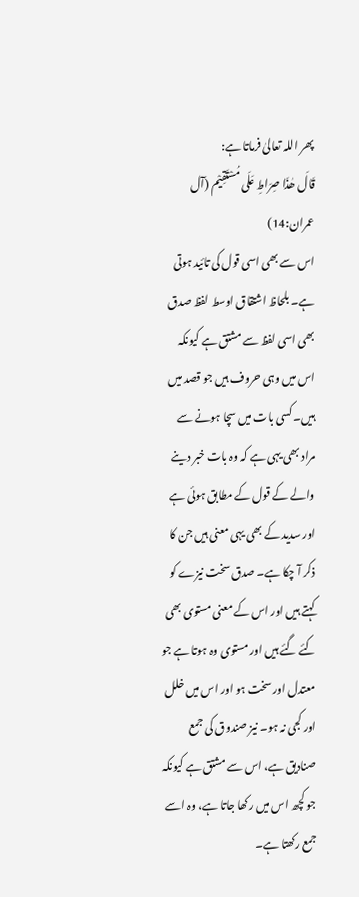پھر اللہ تعالیٰ فرماتا ہے:
قَالَ ھٰذَا صِرَاطِ عَلَی مُسْتَقِیْم (آل عمران:14)
اس سے بھی اسی قول کی تائید ہوتی ہے۔ بلحاظ اشتقاق اوسط لفظ صدق بھی اسی لفظ سے مشتق ہے کیونکہ اس میں وہی حروف ہیں جو قصد میں ہیں۔ کسی بات میں سچا ہونے سے مراد بھی یہی ہے کہ وہ بات خبر دینے والے کے قول کے مطابق ہوئی ہے اور سدید کے بھی یہی معنی ہیں جن کا ذکر آ چکا ہے۔ صدق سخت نیزے کو کہتے ہیں اور اس کے معنی مستوی بھی کئے گئے ہیں اور مستوی وہ ہوتا ہے جو معتدل اور سخت ہو اور اس میں خلل اور کجی نہ ہو۔ نیز صندوق کی جمع صنادیق ہے، اس سے مشتق ہے کیونکہ جو کچھ اس میں رکھا جاتا ہے، وہ اسے جمع رکھتا ہے۔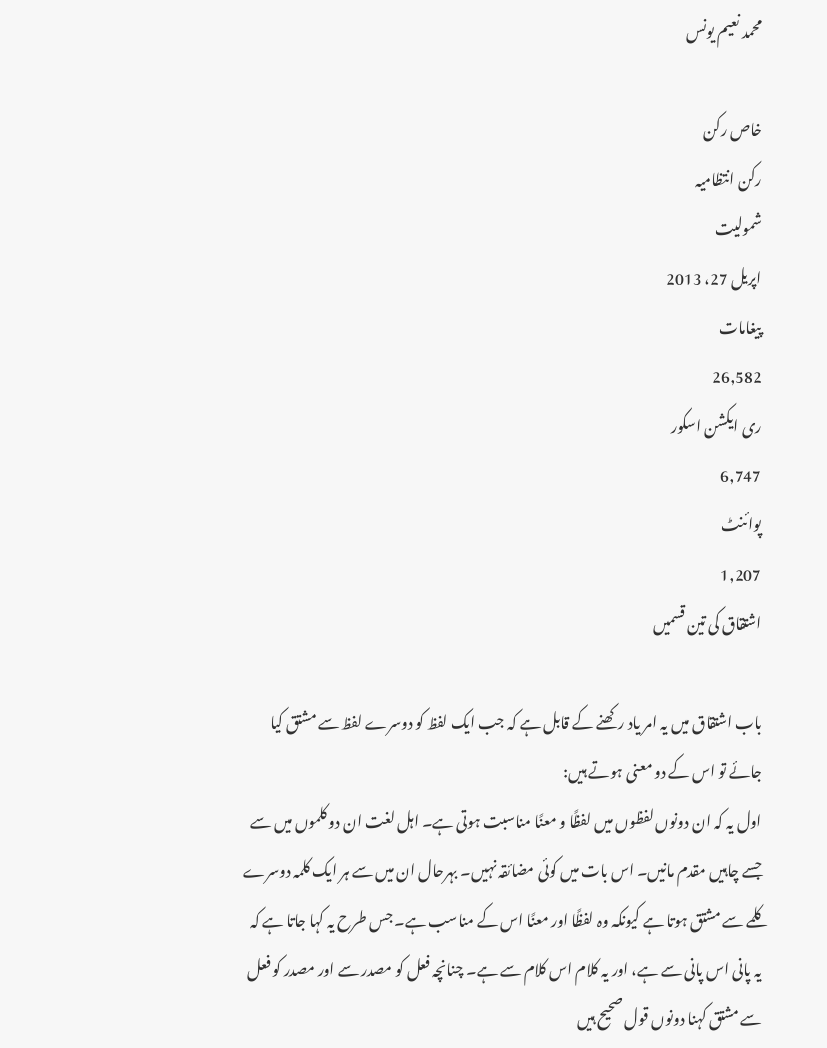محمد نعیم یونس

خاص رکن
رکن انتظامیہ
شمولیت
اپریل 27، 2013
پیغامات
26,582
ری ایکشن اسکور
6,747
پوائنٹ
1,207
اشتقاق کی تین قسمیں

باب اشتقاق میں یہ امر یاد رکھنے کے قابل ہے کہ جب ایک لفظ کو دوسرے لفظ سے مشتق کیا جائے تو اس کے دو معنی ہوتے ہیں:
اول یہ کہ ان دونوں لفظوں میں لفظًا و معنًا مناسبت ہوتی ہے۔ اہل لغت ان دو کلموں میں سے جسے چاہیں مقدم مانیں۔ اس بات میں کوئی مضائقہ نہیں۔ بہرحال ان میں سے ہر ایک کلمہ دوسرے کلمے سے مشتق ہوتا ہے کیونکہ وہ لفظًا اور معنًا اس کے مناسب ہے۔ جس طرح یہ کہا جاتا ہے کہ یہ پانی اس پانی سے ہے، اور یہ کلام اس کلام سے ہے۔ چنانچہ فعل کو مصدر سے اور مصدر کو فعل سے مشتق کہنا دونوں قول صحیح ہیں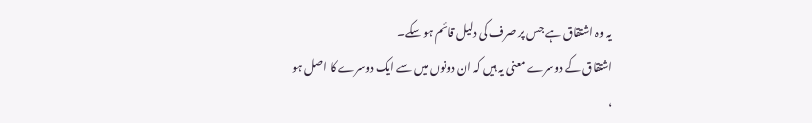یہ وہ اشتقاق ہے جس پر صرف کی دلیل قائم ہو سکے۔
اشتقاق کے دوسرے معنی یہ ہیں کہ ان دونوں میں سے ایک دوسرے کا اصل ہو ،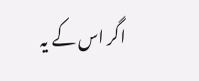اگر اس کے یہ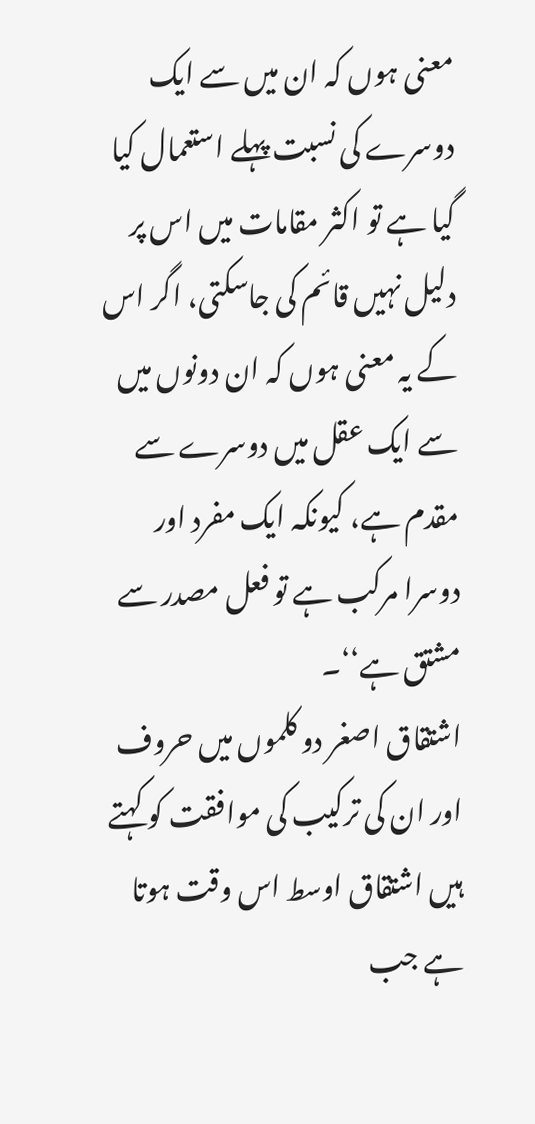معنی ہوں کہ ان میں سے ایک دوسرے کی نسبت پہلے استعمال کیا گیا ہے تو اکثر مقامات میں اس پر دلیل نہیں قائم کی جاسکتی، اگر اس کے یہ معنی ہوں کہ ان دونوں میں سے ایک عقل میں دوسرے سے مقدم ہے، کیونکہ ایک مفرد اور دوسرا مرکب ہے تو فعل مصدر سے مشتق ہے‘‘۔
اشتقاق اصغر دو کلموں میں حروف اور ان کی ترکیب کی موافقت کو کہتے ہیں اشتقاق اوسط اس وقت ہوتا ہے جب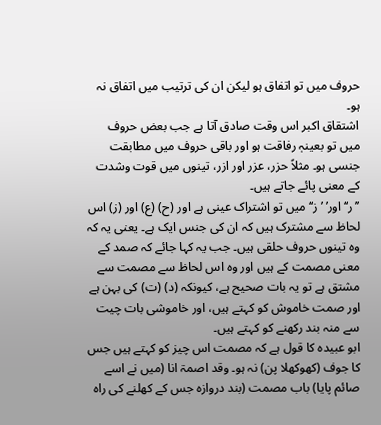حروف میں تو اتفاق ہو لیکن ان کی ترتیب میں اتفاق نہ ہو۔
اشتقاق اکبر اس وقت صادق آتا ہے جب بعض حروف میں تو بعینہٖ رفاقت ہو اور باقی حروف میں مطابقت جنسی ہو۔ مثلاً حزر، عزر اور ازر، تینوں میں قوت وشدت کے معنی پائے جاتے ہیں۔
’’ر‘‘ اور’ ’ز‘‘ میں تو اشتراک عینی ہے اور (ح) (ع) اور (ز) اس لحاظ سے مشترک ہیں کہ ان کی جنس ایک ہے۔ یعنی یہ کہ وہ تینوں حروف حلقی ہیں۔ جب یہ کہا جائے کہ صمد کے معنی مصمت کے ہیں اور وہ اس لحاظ سے مصمت سے مشتق ہے تو یہ بات صحیح ہے، کیونکہ (د) (ت) کی بہن ہے اور صمت خاموش کو کہتے ہیں، اور خاموشی بات چیت سے منہ بند رکھنے کو کہتے ہیں۔
ابو عبیدہ کا قول ہے کہ مصمت اس چیز کو کہتے ہیں جس کا جوف (کھوکھلا پن) نہ ہو۔ وقد اصمۃ انا (میں نے اسے صائم پایا) باب مصمت (بند دروازہ جس کے کھلنے کی راہ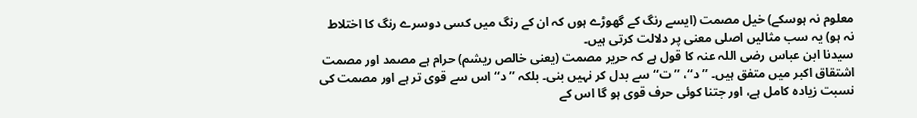معلوم نہ ہوسکے) خیل مصمت (ایسے رنگ کے گھوڑے ہوں کہ ان کے رنگ میں کسی دوسرے رنگ کا اختلاط نہ ہو) یہ سب مثالیں اصلی معنی پر دلالت کرتی ہیں۔
سیدنا ابن عباس رضی اللہ عنہ کا قول ہے کہ حریر مصمت (یعنی خالص ریشم) حرام ہے مصمد اور مصمت اشتقاق اکبر میں متفق ہیں۔ ’’د‘‘، ’’ت‘‘ سے بدل کر نہیں بنی۔ بلکہ ’’د‘‘ اس سے قوی تر ہے اور مصمت کی نسبت زیادہ کامل ہے، اور جتنا کوئی حرف قوی ہو گا اس کے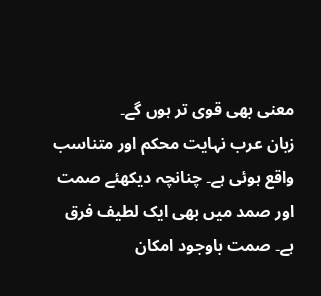معنی بھی قوی تر ہوں گے۔
زبان عرب نہایت محکم اور متناسب واقع ہوئی ہے۔ چنانچہ دیکھئے صمت اور صمد میں بھی ایک لطیف فرق ہے۔ صمت باوجود امکان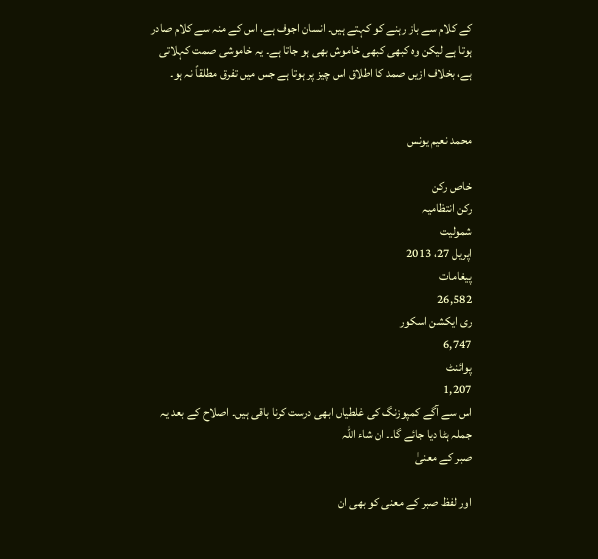کے کلام سے باز رہنے کو کہتے ہیں۔ انسان اجوف ہے، اس کے منہ سے کلام صادر ہوتا ہے لیکن وہ کبھی کبھی خاموش بھی ہو جاتا ہے۔ یہ خاموشی صمت کہلاتی ہے، بخلاف ازیں صمد کا اطلاق اس چیز پر ہوتا ہے جس میں تفرق مطلقاً نہ ہو۔


محمد نعیم یونس

خاص رکن
رکن انتظامیہ
شمولیت
اپریل 27، 2013
پیغامات
26,582
ری ایکشن اسکور
6,747
پوائنٹ
1,207
اس سے آگے کمپوزنگ کی غلطیاں ابھی درست کرنا باقی ہیں۔ اصلاح کے بعد یہ جملہ ہٹا دیا جائے گا۔۔ ان شاء اللہ
صبر کے معنیٰ

اور لفظ صبر کے معنی کو بھی ان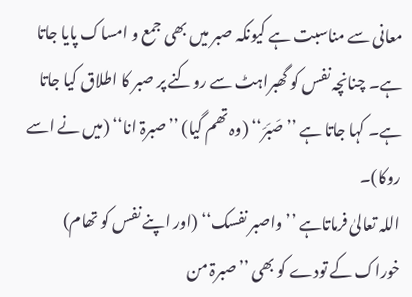معانی سے مناسبت ہے کیونکہ صبر میں بھی جمع و امساک پایا جاتا ہے۔ چنانچہ نفس کو گھبراہٹ سے روکنے پر صبر کا اطلاق کیا جاتا ہے۔ کہا جاتا ہے ’’ صَبَرَ‘‘ (وہ تھم گیا) ’’صبرۃ انا‘‘ (میں نے اسے روکا)۔
اللہ تعالیٰ فرماتاہے ’’واصبر نفسک‘‘ (اور اپنے نفس کو تھام) خوراک کے تودے کو بھی ’’صبرۃ من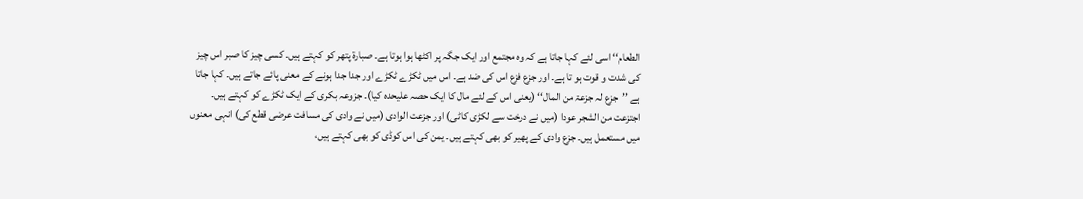الطعام‘‘ اسی لئے کہا جاتا ہے کہ وہ مجتمع اور ایک جگہ پر اکٹھا ہوا ہوتا ہے۔ صبارۃ پتھر کو کہتے ہیں۔ کسی چیز کا صبر اس چیز کی شدت و قوت ہو تا ہے۔ اور جزع فزع اس کی ضد ہے۔ اس میں ٹکڑے ٹکڑے اور جدا جدا ہونے کے معنی پائے جاتے ہیں۔ کہا جاتا ہے ’’جزع لہ جزعۃ من المال‘‘ (یعنی اس کے لئے مال کا ایک حصہ علیحدہ کیا)۔ جزوعہ بکری کے ایک ٹکڑے کو کہتے ہیں۔
اجتزعت من الشجر عودا (میں نے درخت سے لکڑی کاٹی) اور جزعت الوادی (میں نے وادی کی مسافت عرضی قطع کی) انہی معنوں میں مستعمل ہیں۔ جزع وادی کے پھیر کو بھی کہتے ہیں۔ یمن کی اس کوڈی کو بھی کہتے ہیں،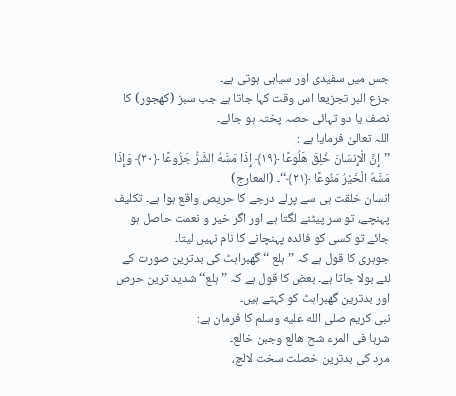جس میں سفیدی اور سیاہی ہوتی ہے۔
جزع البر تجزیعا اس وقت کہا جاتا ہے جب سبز (کھجور) کا نصف یا دو تہائی حصہ پختہ ہو جائے۔
اللہ تعالیٰ فرمایا ہے :
’’إِنَّ الْإِنسَانَ خُلِقَ هَلُوعًا ﴿١٩﴾ إِذَا مَسَّهُ الشَّرُّ جَزُوعًا ﴿٢٠﴾ وَإِذَا مَسَّهُ الْخَيْرُ مَنُوعًا ﴿٢١﴾‘‘۔ (المعارج)
انسان خلقت ہی سے پرلے درجے کا حریص واقع ہوا ہے۔ تکلیف پہنچے، تو سر پیٹنے لگتا ہے اور اگر خیر و نعمت حاصل ہو جائے تو کسی کو فائدہ پہنچانے کا نام نہیں لیتا۔
جوہری کا قول ہے کہ ’’ہلع ‘‘ گھبراہٹ کی بدترین صورت کے لئے بولا جاتا ہے۔ بعض کا قول ہے کہ ’’ہلع‘‘ شدید ترین حرص اور بدترین گھبراہٹ کو کہتے ہیں۔
نبی کریم صلى الله عليه وسلم کا فرمان ہے:
شرہا فی المرء شح ھالع وجبن خالع۔
مرد کی بدترین خصلت سخت لالچ،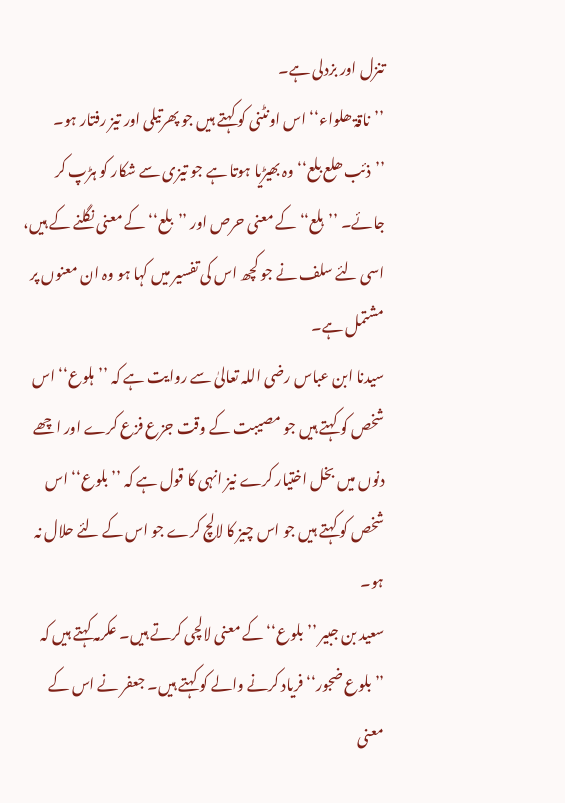تنزل اور بزدلی ہے۔
’’ناقۃ ھلواء‘‘ اس اونٹنی کو کہتے ہیں جو پھرتیلی اور تیز رفتار ہو۔ ’’ذئب ھلع بلع‘‘ وہ بھیڑیا ہوتا ہے جو تیزی سے شکار کو ہڑپ کر جائے۔ ’’ہلع‘‘ کے معنی حرص اور ’’بلع‘‘ کے معنی نگلنے کے ہیں، اسی لئے سلف نے جو کچھ اس کی تفسیر میں کہا ہو وہ ان معنوں پر مشتمل ہے۔
سیدنا ابن عباس رضی اللہ تعالیٰ سے روایت ہے کہ ’’ہلوع‘‘ اس شخص کو کہتے ہیں جو مصیبت کے وقت جزع فزع کرے اور اچھے دنوں میں بخل اختیار کرے نیز انہی کا قول ہے کہ ’’بلوع‘‘ اس شخص کو کہتے ہیں جو اس چیز کا لالچ کرے جو اس کے لئے حلال نہ ہو۔
سعید بن جبیر ’’بلوع‘‘ کے معنی لالچی کرتے ہیں۔ عکرمہ کہتے ہیں کہ ’’بلوع ضجور‘‘ فریاد کرنے والے کو کہتے ہیں۔ جعفر نے اس کے معنی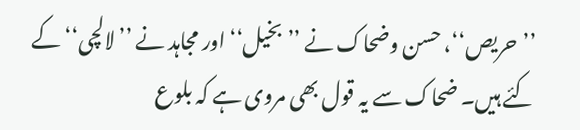’’حریص‘‘، حسن وضحاک نے ’’بخیل‘‘ اور مجاہد نے ’’لالچی‘‘ کے کئے ہیں۔ ضحاک سے یہ قول بھی مروی ہے کہ بلوع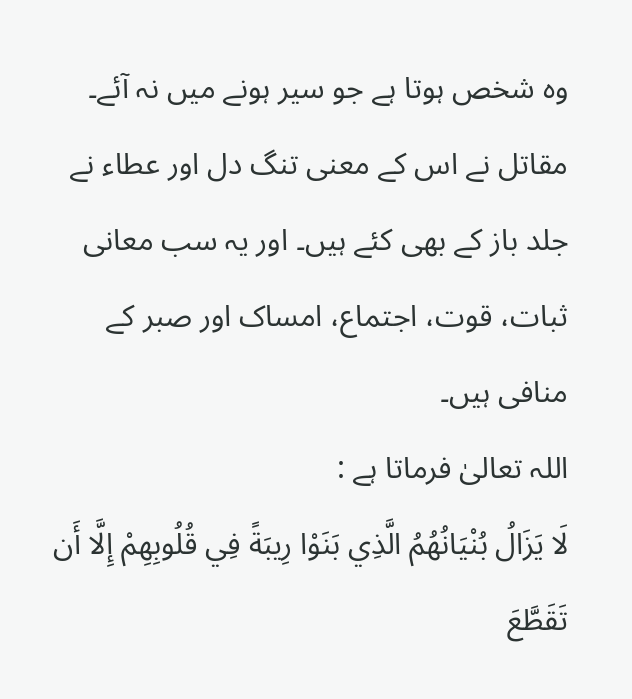وہ شخص ہوتا ہے جو سیر ہونے میں نہ آئے۔ مقاتل نے اس کے معنی تنگ دل اور عطاء نے جلد باز کے بھی کئے ہیں۔ اور یہ سب معانی ثبات، قوت، اجتماع، امساک اور صبر کے منافی ہیں۔
اللہ تعالیٰ فرماتا ہے :
لَا يَزَالُ بُنْيَانُهُمُ الَّذِي بَنَوْا رِيبَةً فِي قُلُوبِهِمْ إِلَّا أَن تَقَطَّعَ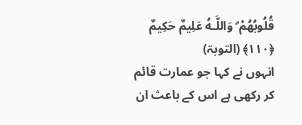قُلُوبُهُمْ ۗ وَاللَّـهُ عَلِيمٌ حَكِيمٌ ﴿١١٠﴾ (التوبۃ)
انہوں نے کہا جو عمارت قائم کر رکھی ہے اس کے باعث ان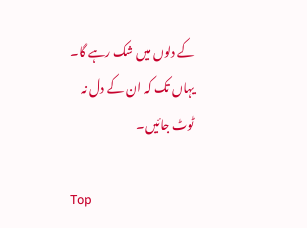کے دلوں میں شک رہے گا۔ یہاں تک کہ ان کے دل نہ ٹوٹ جائیں۔

Top